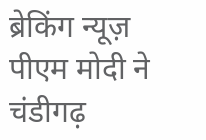ब्रेकिंग न्यूज़
पीएम मोदी ने चंडीगढ़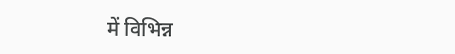में विभिन्न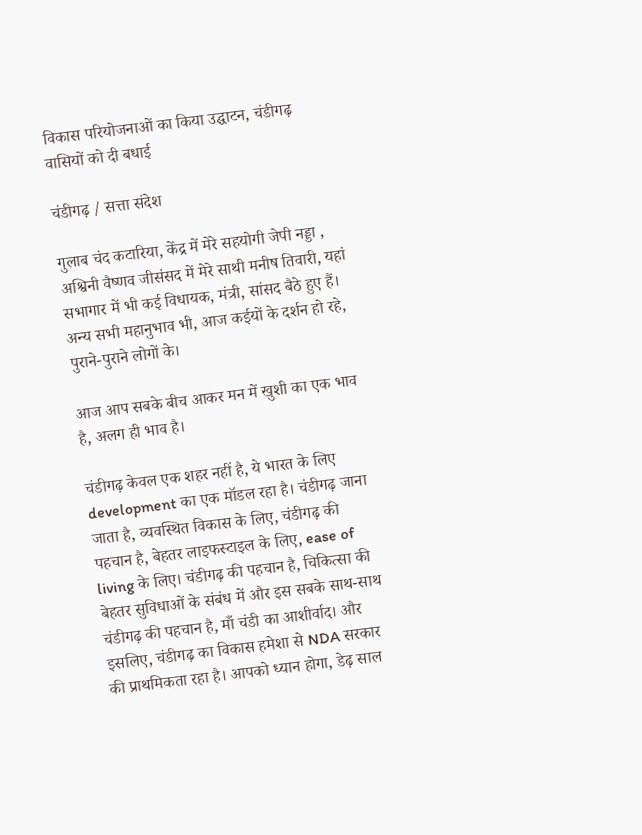विकास परियोजनाओं का किया उद्घाटन, चंडीगढ़ वासियों को दी बधाई

चंडीगढ़ / सत्ता संदेश

गुलाब चंद कटारिया, केंद्र में मेरे सहयोगी जेपी नड्डा , अश्विनी वैष्णव जीसंसद में मेरे साथी मनीष तिवारी, यहां सभागार में भी कई विधायक, मंत्री, सांसद बैठे हुए हैं। अन्य सभी महानुभाव भी, आज कईयों के दर्शन हो रहे, पुराने-पुराने लोगों के।

आज आप सबके बीच आकर मन में खुशी का एक भाव है, अलग ही भाव है।

चंडीगढ़ केवल एक शहर नहीं है, ये भारत के लिए development का एक मॉडल रहा है। चंडीगढ़ जाना जाता है, व्यवस्थित विकास के लिए, चंडीगढ़ की पहचान है, बेहतर लाइफस्टाइल के लिए, ease of living के लिए। चंडीगढ़ की पहचान है, चिकित्सा की बेहतर सुविधाओं के संबंध में और इस सबके साथ-साथ चंडीगढ़ की पहचान है, माँ चंडी का आशीर्वाद। और इसलिए, चंडीगढ़ का विकास हमेशा से NDA सरकार की प्राथमिकता रहा है। आपको ध्यान होगा, डेढ़ साल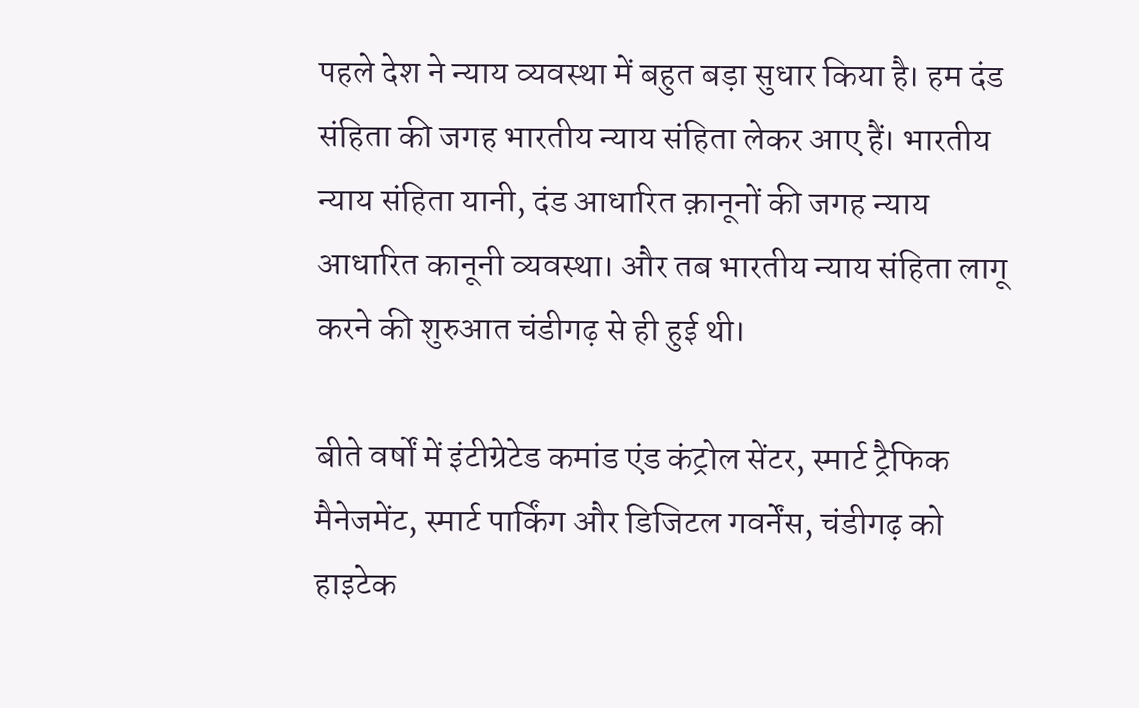पहले देश ने न्याय व्यवस्था में बहुत बड़ा सुधार किया है। हम दंड संहिता की जगह भारतीय न्याय संहिता लेकर आए हैं। भारतीय न्याय संहिता यानी, दंड आधारित क़ानूनों की जगह न्याय आधारित कानूनी व्यवस्था। और तब भारतीय न्याय संहिता लागू करने की शुरुआत चंडीगढ़ से ही हुई थी।

बीते वर्षों में इंटीग्रेटेड कमांड एंड कंट्रोल सेंटर, स्मार्ट ट्रैफिक मैनेजमेंट, स्मार्ट पार्किंग और डिजिटल गवर्नेंस, चंडीगढ़ को हाइटेक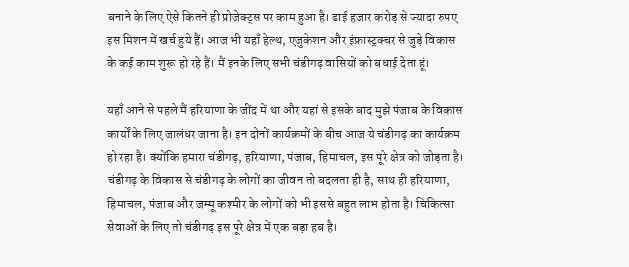बनाने के लिए ऐसे कितने ही प्रोजेक्ट्स पर काम हुआ है। ढाई हजार करोड़ से ज्यादा रुपए इस मिशन में खर्च हुये हैं। आज भी यहाँ हेल्थ, एजुकेशन और इंफ्रास्ट्रक्चर से जुड़े विकास के कई काम शुरू हो रहे हैं। मैं इनके लिए सभी चंडीगढ़ वासियों को बधाई देता हूं।

यहाँ आने से पहले मैं हरियाणा के जींद में था और यहां से इसके बाद मुझे पंजाब के विकास कार्यों के लिए जालंधर जाना है। इन दोनों कार्यक्रमों के बीच आज ये चंडीगढ़ का कार्यक्रम हो रहा है। क्योंकि हमारा चंडीगढ़, हरियाणा, पंजाब, हिमाचल, इस पूरे क्षेत्र को जोड़ता है। चंडीगढ़ के विकास से चंडीगढ़ के लोगों का जीवन तो बदलता ही है, साथ ही हरियाणा, हिमाचल, पंजाब और जम्मू कश्मीर के लोगों को भी इससे बहुत लाभ होता है। चिकित्सा सेवाओं के लिए तो चंडीगढ़ इस पूरे क्षेत्र में एक बड़ा हब है।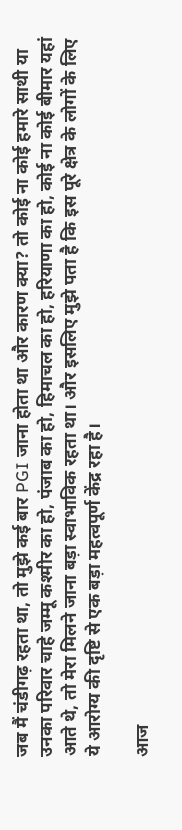जब मैं चंडीगढ़ रहता था, तो मुझे कई बार PGI जाना होता था और कारण क्या? तो कोई ना कोई हमारे साथी या उनका परिवार चाहे जम्मू कश्मीर का हो, पंजाब का हो, हिमाचल का हो, हरियाणा का हो, कोई ना कोई बीमार यहां आते थे, तो मेरा मिलने जाना बड़ा स्वाभाविक रहता था। और इसलिए मुझे पता है कि इस पूरे क्षेत्र के लोगों के लिए ये आरोग्य की दृष्टि से एक बड़ा महत्वपूर्ण केंद्र रहा है।

आज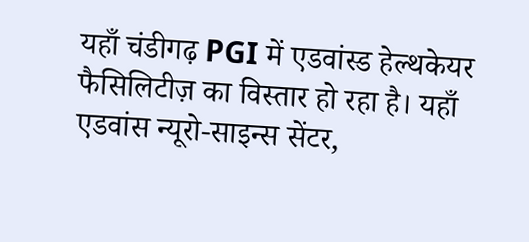यहाँ चंडीगढ़ PGI में एडवांस्ड हेल्थकेयर फैसिलिटीज़ का विस्तार हो रहा है। यहाँ एडवांस न्यूरो-साइन्स सेंटर,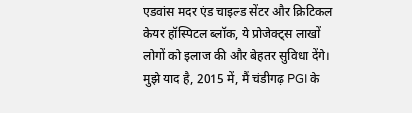एडवांस मदर एंड चाइल्ड सेंटर और क्रिटिकल केयर हॉस्पिटल ब्लॉक, ये प्रोजेक्ट्स लाखों लोगों को इलाज की और बेहतर सुविधा देंगे। मुझे याद है, 2015 में, मैं चंडीगढ़ PGI के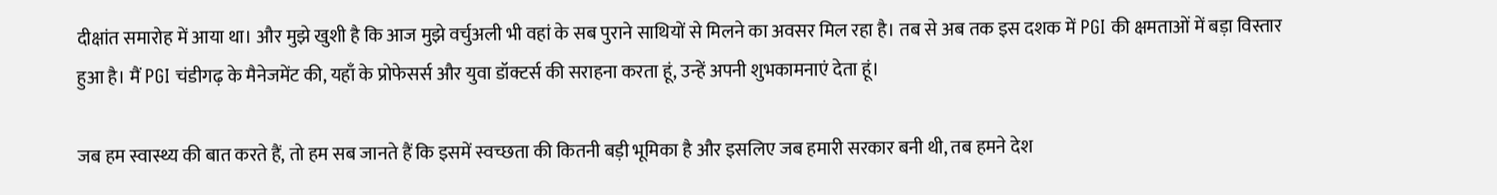दीक्षांत समारोह में आया था। और मुझे खुशी है कि आज मुझे वर्चुअली भी वहां के सब पुराने साथियों से मिलने का अवसर मिल रहा है। तब से अब तक इस दशक में PGI की क्षमताओं में बड़ा विस्तार हुआ है। मैं PGI चंडीगढ़ के मैनेजमेंट की, यहाँ के प्रोफेसर्स और युवा डॉक्टर्स की सराहना करता हूं, उन्हें अपनी शुभकामनाएं देता हूं।

जब हम स्वास्थ्य की बात करते हैं, तो हम सब जानते हैं कि इसमें स्वच्छता की कितनी बड़ी भूमिका है और इसलिए जब हमारी सरकार बनी थी, तब हमने देश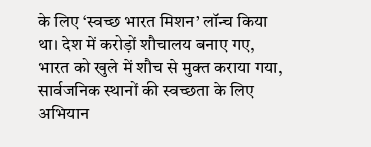के लिए ‘स्वच्छ भारत मिशन’ लॉन्च किया था। देश में करोड़ों शौचालय बनाए गए, भारत को खुले में शौच से मुक्त कराया गया, सार्वजनिक स्थानों की स्वच्छता के लिए अभियान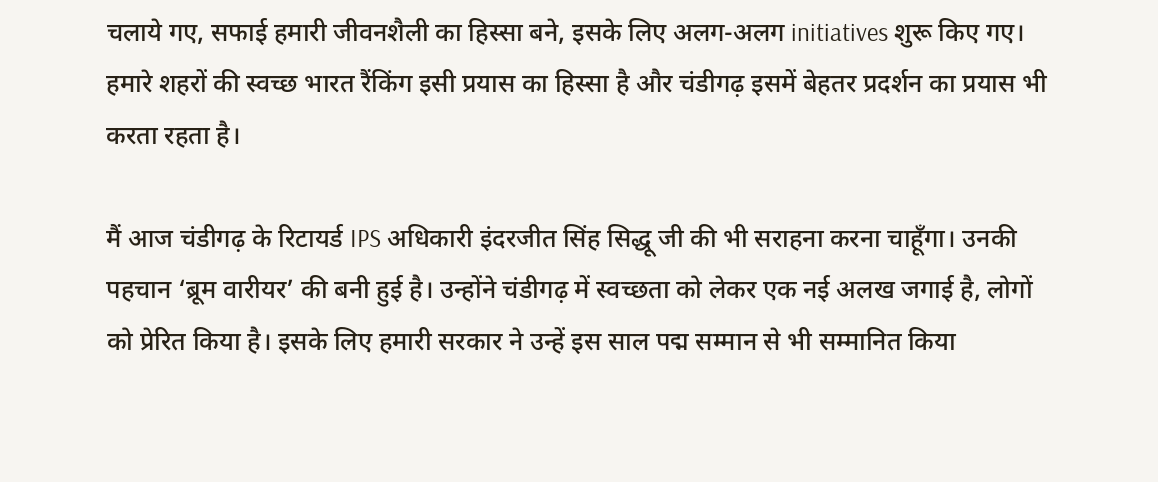चलाये गए, सफाई हमारी जीवनशैली का हिस्सा बने, इसके लिए अलग-अलग initiatives शुरू किए गए। हमारे शहरों की स्वच्छ भारत रैंकिंग इसी प्रयास का हिस्सा है और चंडीगढ़ इसमें बेहतर प्रदर्शन का प्रयास भी करता रहता है।

मैं आज चंडीगढ़ के रिटायर्ड IPS अधिकारी इंदरजीत सिंह सिद्धू जी की भी सराहना करना चाहूँगा। उनकी पहचान ‘ब्रूम वारीयर’ की बनी हुई है। उन्होंने चंडीगढ़ में स्वच्छता को लेकर एक नई अलख जगाई है, लोगों को प्रेरित किया है। इसके लिए हमारी सरकार ने उन्हें इस साल पद्म सम्मान से भी सम्मानित किया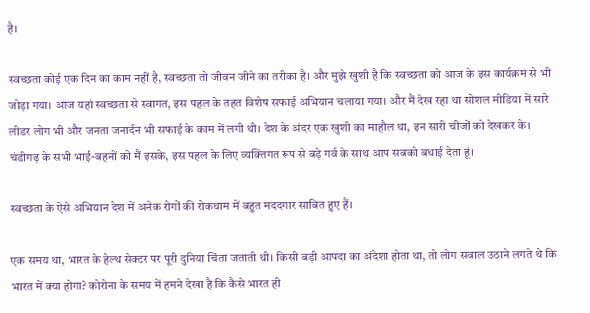है।

स्वच्छता कोई एक दिन का काम नहीं है, स्वच्छता तो जीवन जीने का तरीका है। और मुझे खुशी है कि स्वच्छता को आज के इस कार्यक्रम से भी जोड़ा गया। आज यहां स्वच्छता से स्वागत, इस पहल के तहत विशेष सफाई अभियान चलाया गया। और मैं देख रहा था सोशल मीडिया में सारे लीडर लोग भी और जनता जनार्दन भी सफाई के काम में लगी थी। देश के अंदर एक खुशी का माहौल था, इन सारी चीजों को देखकर के। चंडीगढ़ के सभी भाई-बहनों को मैं इसके, इस पहल के लिए व्यक्तिगत रूप से बड़े गर्व के साथ आप सबको बधाई देता हूं।

स्वच्छता के ऐसे अभियान देश में अनेक रोगों की रोकथाम में बहुत मददगार साबित हुए हैं।

एक समय था, भारत के हेल्थ सेक्टर पर पूरी दुनिया चिंता जताती थी। किसी बड़ी आपदा का अंदेशा होता था, तो लोग सवाल उठाने लगते थे कि भारत में क्या होगा? कोरोना के समय में हमने देखा है कि कैसे भारत ही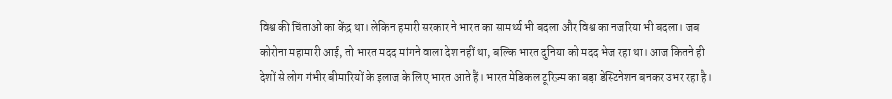विश्व की चिंताओं का केंद्र था। लेकिन हमारी सरकार ने भारत का सामर्थ्य भी बदला और विश्व का नजरिया भी बदला। जब कोरोना महामारी आई, तो भारत मदद मांगने वाला देश नहीं था, बल्कि भारत दुनिया को मदद भेज रहा था। आज कितने ही देशों से लोग गंभीर बीमारियों के इलाज के लिए भारत आते हैं। भारत मेडिकल टूरिज़्म का बड़ा डेस्टिनेशन बनकर उभर रहा है।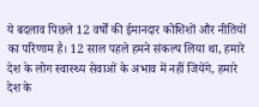ये बदलाव पिछले 12 वर्षों की ईमानदार कोशिशों और नीतियों का परिणाम है। 12 साल पहले हमने संकल्प लिया था, हमारे देश के लोग स्वास्थ्य सेवाओं के अभाव में नहीं जियेंगे, हमारे देश के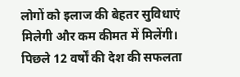लोगों को इलाज की बेहतर सुविधाएं मिलेगी और कम कीमत में मिलेंगी। पिछले 12 वर्षों की देश की सफलता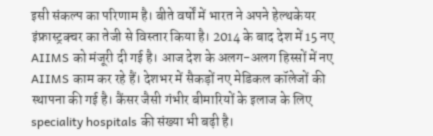इसी संकल्प का परिणाम है। बीते वर्षों में भारत ने अपने हेल्थकेयर इंफ्रास्ट्रक्चर का तेजी से विस्तार किया है। 2014 के बाद देश में 15 नए AIIMS को मंजूरी दी गई है। आज देश के अलग-अलग हिस्सों में नए AIIMS काम कर रहे हैं। देशभर में सैकड़ों नए मेडिकल कॉलेजों की स्थापना की गई है। कैंसर जैसी गंभीर बीमारियों के इलाज के लिए speciality hospitals की संख्या भी बढ़ी है।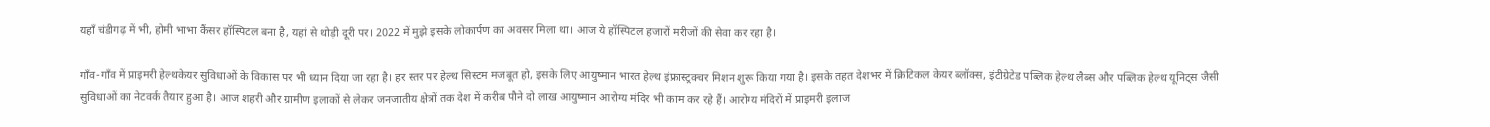यहाँ चंडीगढ़ में भी, होमी भाभा कैंसर हॉस्पिटल बना है, यहां से थोड़ी दूरी पर। 2022 में मुझे इसके लोकार्पण का अवसर मिला था। आज ये हॉस्पिटल हजारों मरीजों की सेवा कर रहा है।

गाँव-गाँव में प्राइमरी हेल्थकेयर सुविधाओं के विकास पर भी ध्यान दिया जा रहा है। हर स्तर पर हेल्थ सिस्टम मजबूत हो, इसके लिए आयुष्मान भारत हेल्थ इंफ्रास्ट्रक्चर मिशन शुरू किया गया है। इसके तहत देशभर में क्रिटिकल केयर ब्लॉक्स, इंटीग्रेटेड पब्लिक हेल्थ लैब्स और पब्लिक हेल्थ यूनिट्स जैसी सुविधाओं का नेटवर्क तैयार हुआ है। आज शहरी और ग्रामीण इलाकों से लेकर जनजातीय क्षेत्रों तक देश में करीब पौने दो लाख आयुष्मान आरोग्य मंदिर भी काम कर रहे हैं। आरोग्य मंदिरों में प्राइमरी इलाज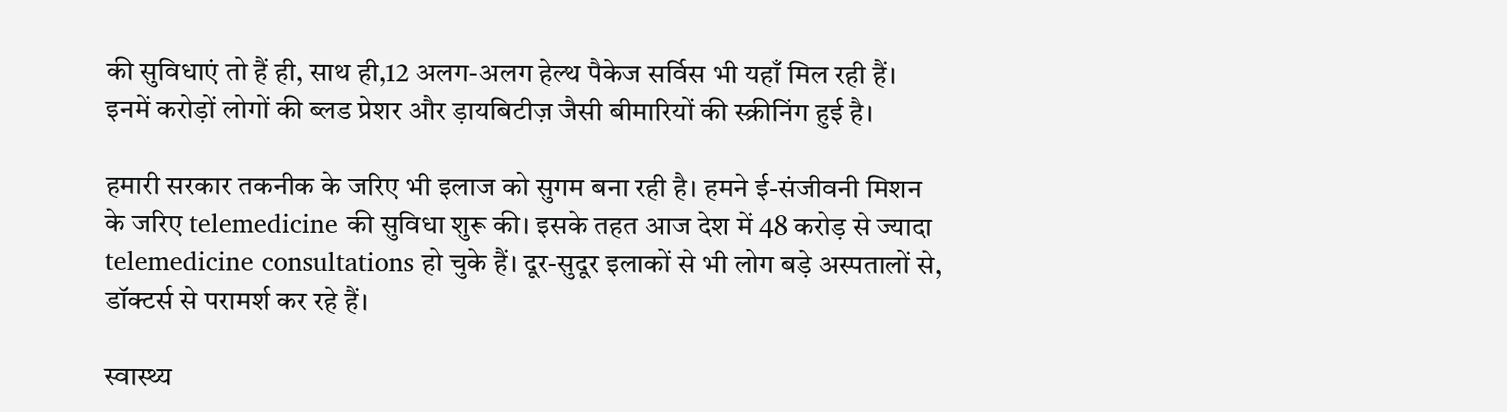की सुविधाएं तो हैं ही, साथ ही,12 अलग-अलग हेल्थ पैकेज सर्विस भी यहाँ मिल रही हैं। इनमें करोड़ों लोगों की ब्लड प्रेशर और ड़ायबिटीज़ जैसी बीमारियों की स्क्रीनिंग हुई है।

हमारी सरकार तकनीक के जरिए भी इलाज को सुगम बना रही है। हमने ई-संजीवनी मिशन के जरिए telemedicine की सुविधा शुरू की। इसके तहत आज देश में 48 करोड़ से ज्यादा telemedicine consultations हो चुके हैं। दूर-सुदूर इलाकों से भी लोग बड़े अस्पतालों से, डॉक्टर्स से परामर्श कर रहे हैं।

स्वास्थ्य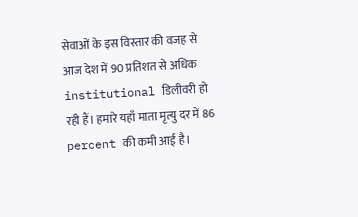सेवाओं के इस विस्तार की वजह से आज देश में 90 प्रतिशत से अधिक institutional डिलीवरी हो रही हैं। हमारे यहाँ माता मृत्यु दर में 86 percent की कमी आई है।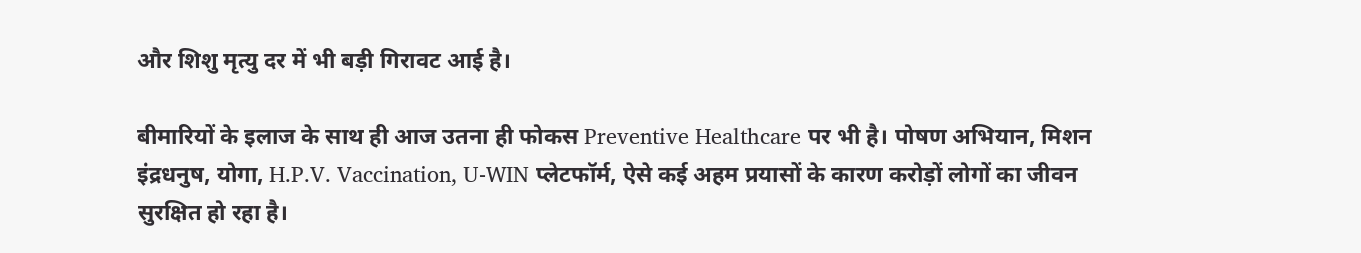और शिशु मृत्यु दर में भी बड़ी गिरावट आई है।

बीमारियों के इलाज के साथ ही आज उतना ही फोकस Preventive Healthcare पर भी है। पोषण अभियान, मिशन इंद्रधनुष, योगा, H.P.V. Vaccination, U-WIN प्लेटफॉर्म, ऐसे कई अहम प्रयासों के कारण करोड़ों लोगों का जीवन सुरक्षित हो रहा है।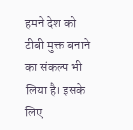हमने देश को टीबी मुक्त बनाने का संकल्प भी लिया है। इसके लिए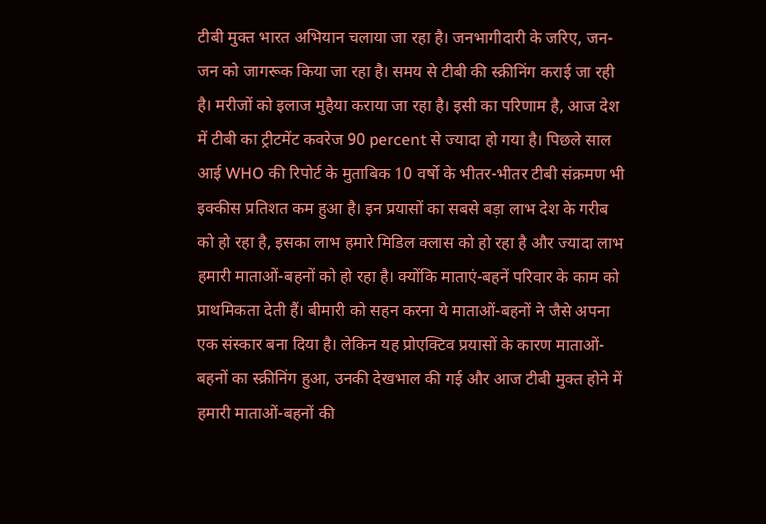टीबी मुक्त भारत अभियान चलाया जा रहा है। जनभागीदारी के जरिए, जन-जन को जागरूक किया जा रहा है। समय से टीबी की स्क्रीनिंग कराई जा रही है। मरीजों को इलाज मुहैया कराया जा रहा है। इसी का परिणाम है, आज देश में टीबी का ट्रीटमेंट कवरेज 90 percent से ज्यादा हो गया है। पिछले साल आई WHO की रिपोर्ट के मुताबिक 10 वर्षो के भीतर-भीतर टीबी संक्रमण भी इक्कीस प्रतिशत कम हुआ है। इन प्रयासों का सबसे बड़ा लाभ देश के गरीब को हो रहा है, इसका लाभ हमारे मिडिल क्लास को हो रहा है और ज्यादा लाभ हमारी माताओं-बहनों को हो रहा है। क्योंकि माताएं-बहनें परिवार के काम को प्राथमिकता देती हैं। बीमारी को सहन करना ये माताओं-बहनों ने जैसे अपना एक संस्कार बना दिया है। लेकिन यह प्रोएक्टिव प्रयासों के कारण माताओं-बहनों का स्क्रीनिंग हुआ, उनकी देखभाल की गई और आज टीबी मुक्त होने में हमारी माताओं-बहनों की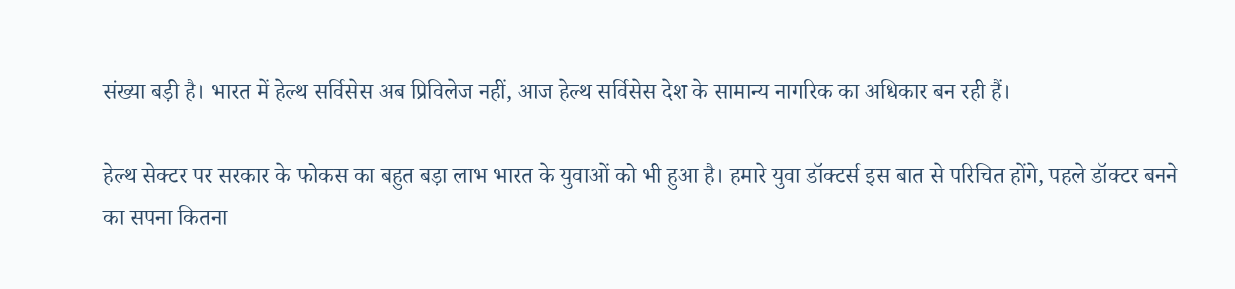संख्या बड़ी है। भारत में हेल्थ सर्विसेस अब प्रिविलेज नहीं, आज हेल्थ सर्विसेस देश के सामान्य नागरिक का अधिकार बन रही हैं।

हेल्थ सेक्टर पर सरकार के फोकस का बहुत बड़ा लाभ भारत के युवाओं को भी हुआ है। हमारे युवा डॉक्टर्स इस बात से परिचित होंगे, पहले डॉक्टर बनने का सपना कितना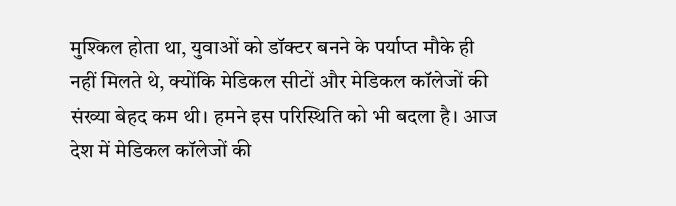मुश्किल होता था, युवाओं को डॉक्टर बनने के पर्याप्त मौके ही नहीं मिलते थे, क्योंकि मेडिकल सीटों और मेडिकल कॉलेजों की संख्या बेहद कम थी। हमने इस परिस्थिति को भी बदला है। आज देश में मेडिकल कॉलेजों की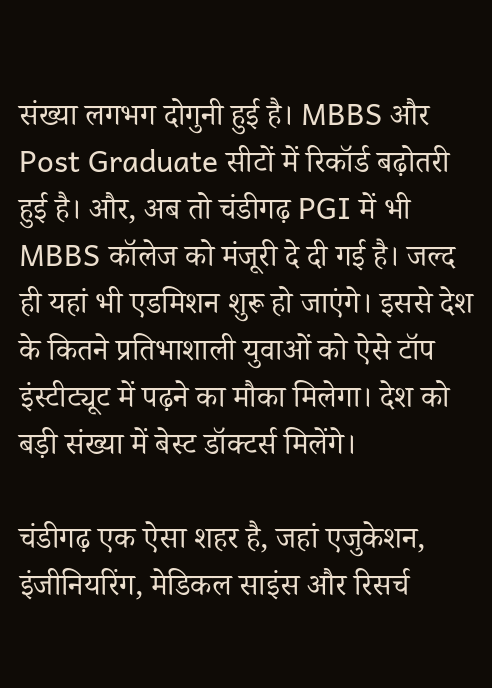संख्या लगभग दोगुनी हुई है। MBBS और Post Graduate सीटों में रिकॉर्ड बढ़ोतरी हुई है। और, अब तो चंडीगढ़ PGI में भी MBBS कॉलेज को मंजूरी दे दी गई है। जल्द ही यहां भी एडमिशन शुरू हो जाएंगे। इससे देश के कितने प्रतिभाशाली युवाओं को ऐसे टॉप इंस्टीट्यूट में पढ़ने का मौका मिलेगा। देश को बड़ी संख्या में बेस्ट डॉक्टर्स मिलेंगे।

चंडीगढ़ एक ऐसा शहर है, जहां एजुकेशन, इंजीनियरिंग, मेडिकल साइंस और रिसर्च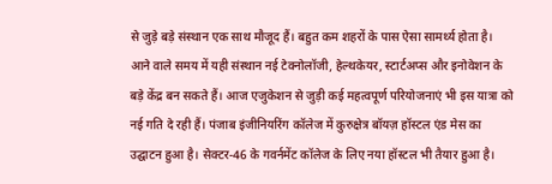से जुड़े बड़े संस्थान एक साथ मौजूद हैं। बहुत कम शहरों के पास ऐसा सामर्थ्य होता है। आने वाले समय में यही संस्थान नई टेक्नोलॉजी, हेल्थकेयर, स्टार्टअप्स और इनोवेशन के बड़े केंद्र बन सकते हैं। आज एजुकेशन से जुड़ी कई महत्वपूर्ण परियोजनाएं भी इस यात्रा को नई गति दे रही हैं। पंजाब इंजीनियरिंग कॉलेज में कुरुक्षेत्र बॉयज़ हॉस्टल एंड मेस का उद्घाटन हुआ है। सेक्टर-46 के गवर्नमेंट कॉलेज के लिए नया हॉस्टल भी तैयार हुआ है।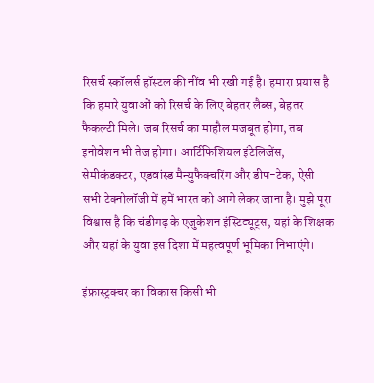रिसर्च स्कॉलर्स हॉस्टल की नींव भी रखी गई है। हमारा प्रयास है कि हमारे युवाओं को रिसर्च के लिए बेहतर लैब्स, बेहतर फैकल्टी मिले। जब रिसर्च का माहौल मजबूत होगा, तब इनोवेशन भी तेज होगा। आर्टिफिशियल इंटेलिजेंस, सेमीकंडक्टर, एडवांस्ड मैन्युफैक्चरिंग और डीप-टेक, ऐसी सभी टेक्नोलॉजी में हमें भारत को आगे लेकर जाना है। मुझे पूरा विश्वास है कि चंडीगढ़ के एजुकेशन इंस्टिट्यूट्स, यहां के शिक्षक और यहां के युवा इस दिशा में महत्वपूर्ण भूमिका निभाएंगे।

इंफ्रास्ट्रक्चर का विकास किसी भी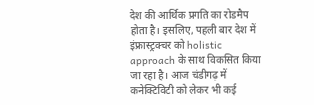देश की आर्थिक प्रगति का रोडमैप होता है। इसलिए, पहली बार देश में इंफ्रास्ट्रक्चर को holistic approach के साथ विकसित किया जा रहा है। आज चंडीगढ़ में कनेक्टिविटी को लेकर भी कई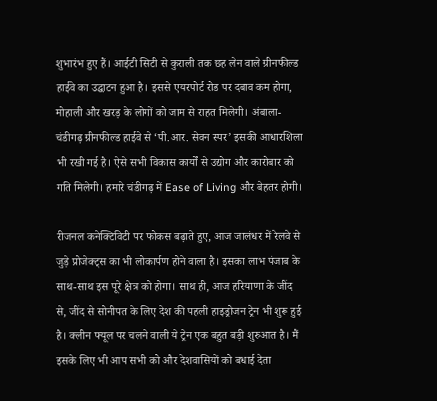शुभारंभ हुए हैं। आईटी सिटी से कुराली तक छह लेन वाले ग्रीनफील्ड हाईवे का उद्घाटन हुआ है। इससे एयरपोर्ट रोड पर दबाव कम होगा, मोहाली और खरड़ के लोगों को जाम से राहत मिलेगी। अंबाला-चंडीगढ़ ग्रीनफील्ड हाईवे से ‘पी.आर. सेवन स्पर’ इसकी आधारशिला भी रखी गई है। ऐसे सभी विकास कार्यों से उद्योग और कारोबार को गति मिलेगी। हमारे चंडीगढ़ में Ease of Living और बेहतर होगी।

रीजनल कनेक्टिविटी पर फोकस बढ़ाते हुए, आज जालंधर में रेलवे से जुड़े प्रोजेक्ट्स का भी लोकार्पण होने वाला है। इसका लाभ पंजाब के साथ-साथ इस पूरे क्षेत्र को होगा। साथ ही, आज हरियाणा के जींद से, जींद से सोनीपत के लिए देश की पहली हाइड्रोजन ट्रेन भी शुरू हुई है। क्लीन फ्यूल पर चलने वाली ये ट्रेन एक बहुत बड़ी शुरुआत है। मैं इसके लिए भी आप सभी को और देशवासियों को बधाई देता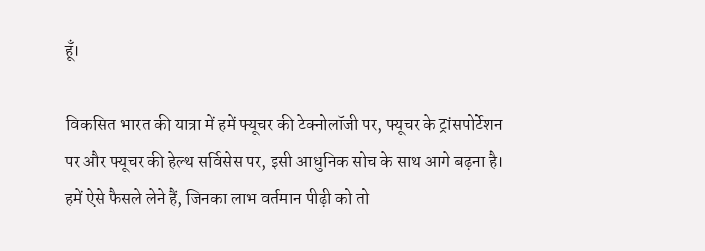हूँ।

विकसित भारत की यात्रा में हमें फ्यूचर की टेक्नोलॉजी पर, फ्यूचर के ट्रांसपोर्टेशन पर और फ्यूचर की हेल्थ सर्विसेस पर, इसी आधुनिक सोच के साथ आगे बढ़ना है। हमें ऐसे फैसले लेने हैं, जिनका लाभ वर्तमान पीढ़ी को तो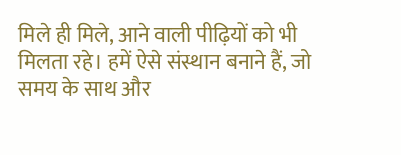मिले ही मिले, आने वाली पीढ़ियों को भी मिलता रहे। हमें ऐसे संस्थान बनाने हैं, जो समय के साथ और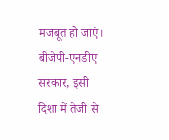मजबूत हो जाएं। बीजेपी-एनडीए सरकार, इसी दिशा में तेजी से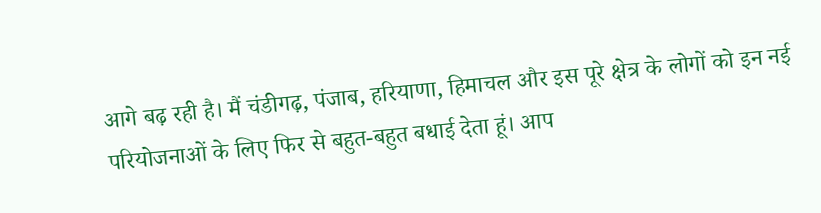आगे बढ़ रही है। मैं चंडीगढ़, पंजाब, हरियाणा, हिमाचल और इस पूरे क्षेत्र के लोगों को इन नई परियोजनाओं के लिए फिर से बहुत-बहुत बधाई देता हूं। आप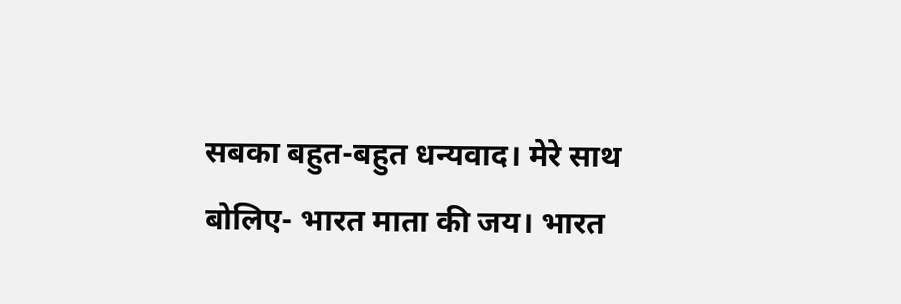सबका बहुत-बहुत धन्यवाद। मेरे साथ बोलिए- भारत माता की जय। भारत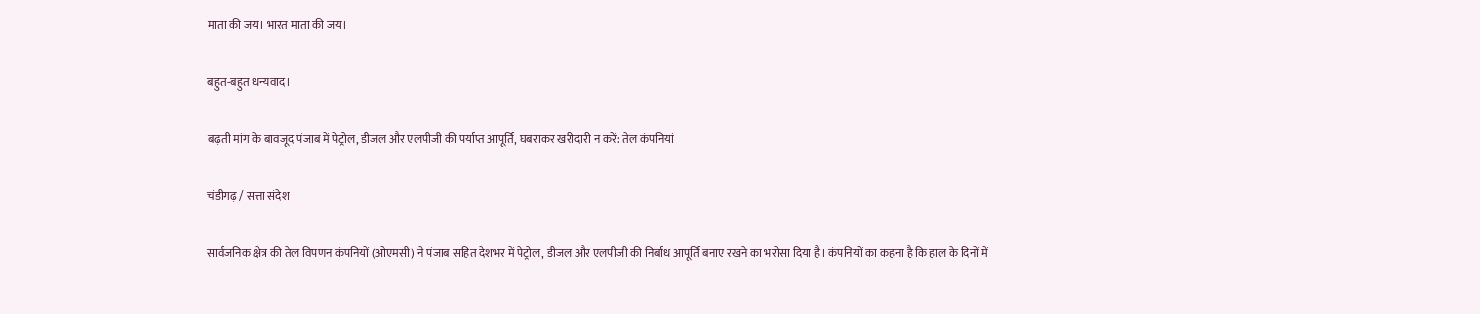माता की जय। भारत माता की जय।

बहुत-बहुत धन्यवाद।

बढ़ती मांग के बावजूद पंजाब में पेट्रोल, डीजल और एलपीजी की पर्याप्त आपूर्ति, घबराकर खरीदारी न करें: तेल कंपनियां

चंडीगढ़ / सत्ता संदेश

सार्वजनिक क्षेत्र की तेल विपणन कंपनियों (ओएमसी) ने पंजाब सहित देशभर में पेट्रोल, डीजल और एलपीजी की निर्बाध आपूर्ति बनाए रखने का भरोसा दिया है। कंपनियों का कहना है कि हाल के दिनों में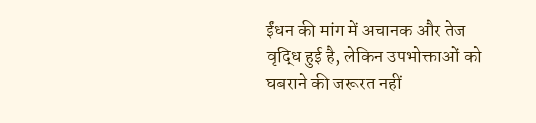ईंधन की मांग में अचानक और तेज वृद्धि हुई है, लेकिन उपभोक्ताओं को घबराने की जरूरत नहीं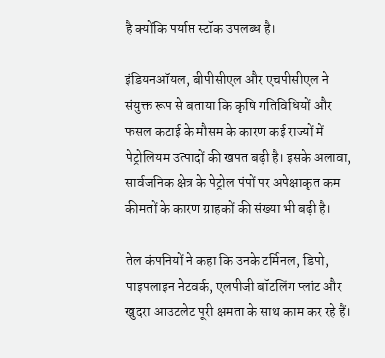है क्योंकि पर्याप्त स्टॉक उपलब्ध है।

इंडियनऑयल, बीपीसीएल और एचपीसीएल ने संयुक्त रूप से बताया कि कृषि गतिविधियों और फसल कटाई के मौसम के कारण कई राज्यों में पेट्रोलियम उत्पादों की खपत बढ़ी है। इसके अलावा, सार्वजनिक क्षेत्र के पेट्रोल पंपों पर अपेक्षाकृत कम कीमतों के कारण ग्राहकों की संख्या भी बढ़ी है।

तेल कंपनियों ने कहा कि उनके टर्मिनल, डिपो, पाइपलाइन नेटवर्क, एलपीजी बॉटलिंग प्लांट और खुदरा आउटलेट पूरी क्षमता के साथ काम कर रहे हैं।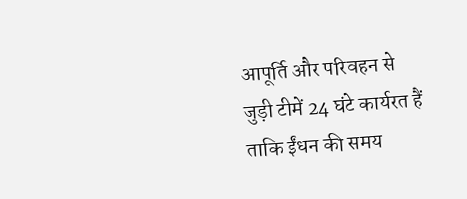आपूर्ति और परिवहन से जुड़ी टीमें 24 घंटे कार्यरत हैं ताकि ईंधन की समय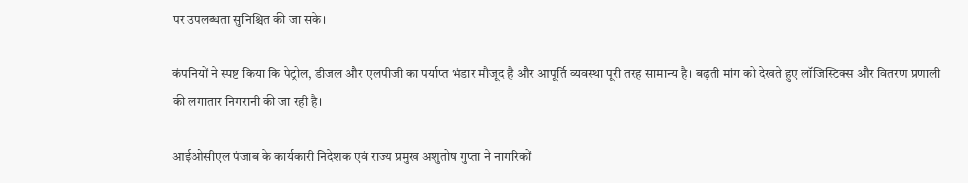पर उपलब्धता सुनिश्चित की जा सके।

कंपनियों ने स्पष्ट किया कि पेट्रोल, डीजल और एलपीजी का पर्याप्त भंडार मौजूद है और आपूर्ति व्यवस्था पूरी तरह सामान्य है। बढ़ती मांग को देखते हुए लॉजिस्टिक्स और वितरण प्रणाली की लगातार निगरानी की जा रही है।

आईओसीएल पंजाब के कार्यकारी निदेशक एवं राज्य प्रमुख अशुतोष गुप्ता ने नागरिकों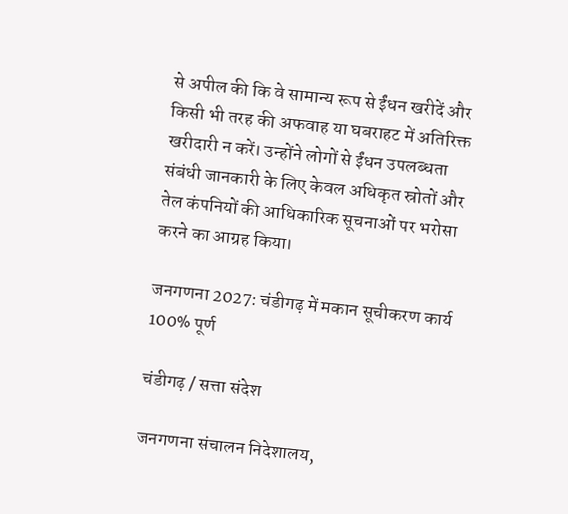से अपील की कि वे सामान्य रूप से ईंधन खरीदें और किसी भी तरह की अफवाह या घबराहट में अतिरिक्त खरीदारी न करें। उन्होंने लोगों से ईंधन उपलब्धता संबंधी जानकारी के लिए केवल अधिकृत स्रोतों और तेल कंपनियों की आधिकारिक सूचनाओं पर भरोसा करने का आग्रह किया।

जनगणना 2027: चंडीगढ़ में मकान सूचीकरण कार्य 100% पूर्ण

चंडीगढ़ / सत्ता संदेश

जनगणना संचालन निदेशालय,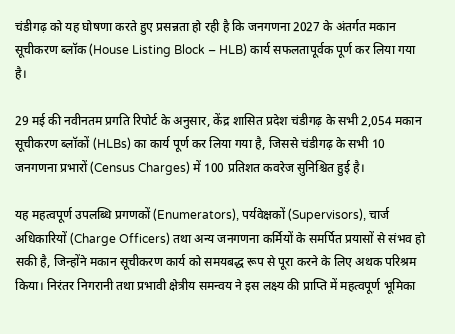चंडीगढ़ को यह घोषणा करते हुए प्रसन्नता हो रही है कि जनगणना 2027 के अंतर्गत मकान सूचीकरण ब्लॉक (House Listing Block – HLB) कार्य सफलतापूर्वक पूर्ण कर लिया गया है।

29 मई की नवीनतम प्रगति रिपोर्ट के अनुसार, केंद्र शासित प्रदेश चंडीगढ़ के सभी 2,054 मकान सूचीकरण ब्लॉकों (HLBs) का कार्य पूर्ण कर लिया गया है, जिससे चंडीगढ़ के सभी 10 जनगणना प्रभारों (Census Charges) में 100 प्रतिशत कवरेज सुनिश्चित हुई है।

यह महत्वपूर्ण उपलब्धि प्रगणकों (Enumerators), पर्यवेक्षकों (Supervisors), चार्ज अधिकारियों (Charge Officers) तथा अन्य जनगणना कर्मियों के समर्पित प्रयासों से संभव हो सकी है, जिन्होंने मकान सूचीकरण कार्य को समयबद्ध रूप से पूरा करने के लिए अथक परिश्रम किया। निरंतर निगरानी तथा प्रभावी क्षेत्रीय समन्वय ने इस लक्ष्य की प्राप्ति में महत्वपूर्ण भूमिका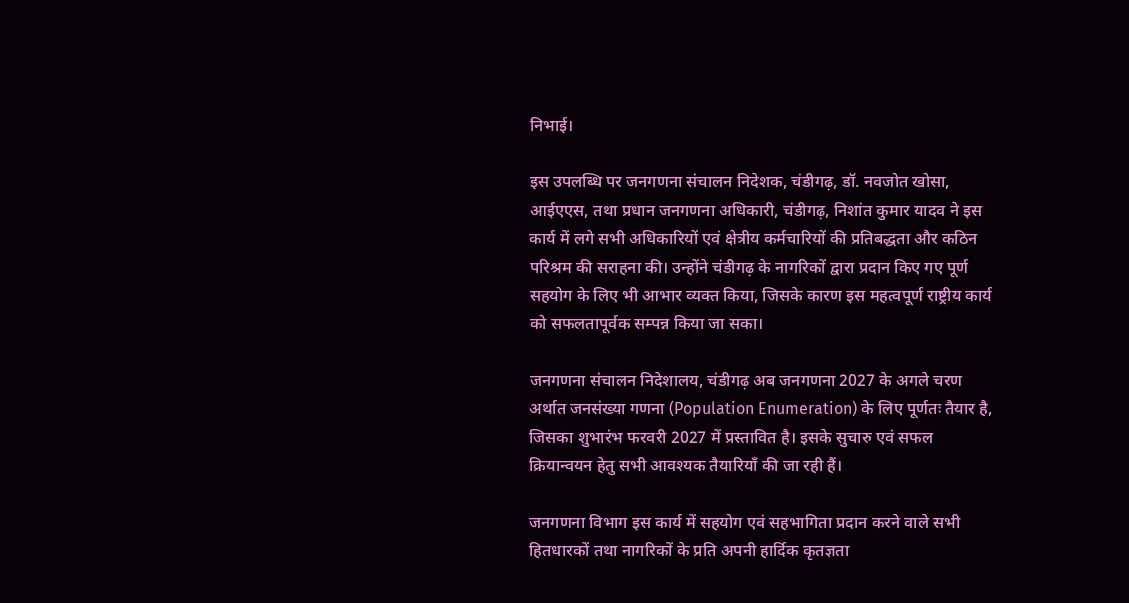निभाई।

इस उपलब्धि पर जनगणना संचालन निदेशक, चंडीगढ़, डॉ. नवजोत खोसा, आईएएस, तथा प्रधान जनगणना अधिकारी, चंडीगढ़, निशांत कुमार यादव ने इस कार्य में लगे सभी अधिकारियों एवं क्षेत्रीय कर्मचारियों की प्रतिबद्धता और कठिन परिश्रम की सराहना की। उन्होंने चंडीगढ़ के नागरिकों द्वारा प्रदान किए गए पूर्ण सहयोग के लिए भी आभार व्यक्त किया, जिसके कारण इस महत्वपूर्ण राष्ट्रीय कार्य को सफलतापूर्वक सम्पन्न किया जा सका।

जनगणना संचालन निदेशालय, चंडीगढ़ अब जनगणना 2027 के अगले चरण अर्थात जनसंख्या गणना (Population Enumeration) के लिए पूर्णतः तैयार है, जिसका शुभारंभ फरवरी 2027 में प्रस्तावित है। इसके सुचारु एवं सफल क्रियान्वयन हेतु सभी आवश्यक तैयारियाँ की जा रही हैं।

जनगणना विभाग इस कार्य में सहयोग एवं सहभागिता प्रदान करने वाले सभी हितधारकों तथा नागरिकों के प्रति अपनी हार्दिक कृतज्ञता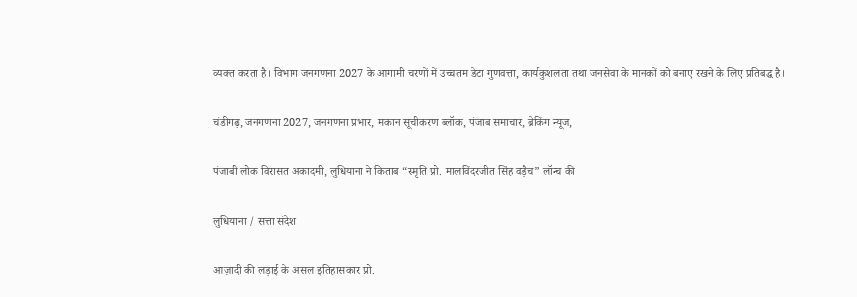व्यक्त करता है। विभाग जनगणना 2027 के आगामी चरणों में उच्चतम डेटा गुणवत्ता, कार्यकुशलता तथा जनसेवा के मानकों को बनाए रखने के लिए प्रतिबद्ध है।

चंडीगढ़, जनगणना 2027, जनगणना प्रभार, मकान सूचीकरण ब्लॉक, पंजाब समाचार, ब्रेकिंग न्यूज,

पंजाबी लोक विरासत अकादमी, लुधियाना ने किताब “स्मृति प्रो. मालविंदरजीत सिंह वड़ैच” लॉन्च की

लुधियाना / सत्ता संदेश

आज़ादी की लड़ाई के असल इतिहासकार प्रो.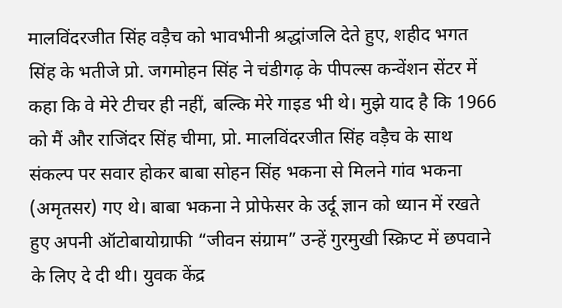मालविंदरजीत सिंह वड़ैच को भावभीनी श्रद्धांजलि देते हुए, शहीद भगत सिंह के भतीजे प्रो. जगमोहन सिंह ने चंडीगढ़ के पीपल्स कन्वेंशन सेंटर में कहा कि वे मेरे टीचर ही नहीं, बल्कि मेरे गाइड भी थे। मुझे याद है कि 1966 को मैं और राजिंदर सिंह चीमा, प्रो. मालविंदरजीत सिंह वड़ैच के साथ संकल्प पर सवार होकर बाबा सोहन सिंह भकना से मिलने गांव भकना (अमृतसर) गए थे। बाबा भकना ने प्रोफेसर के उर्दू ज्ञान को ध्यान में रखते हुए अपनी ऑटोबायोग्राफी “जीवन संग्राम” उन्हें गुरमुखी स्क्रिप्ट में छपवाने के लिए दे दी थी। युवक केंद्र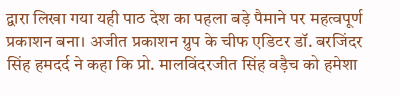द्वारा लिखा गया यही पाठ देश का पहला बड़े पैमाने पर महत्वपूर्ण प्रकाशन बना। अजीत प्रकाशन ग्रुप के चीफ एडिटर डॉ. बरजिंदर सिंह हमदर्द ने कहा कि प्रो. मालविंदरजीत सिंह वड़ैच को हमेशा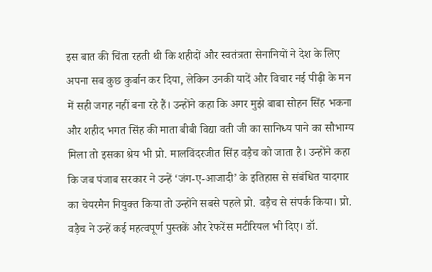इस बात की चिंता रहती थी कि शहीदों और स्वतंत्रता सेनानियों ने देश के लिए अपना सब कुछ कुर्बान कर दिया, लेकिन उनकी यादें और विचार नई पीढ़ी के मन में सही जगह नहीं बना रहे हैं। उन्होंने कहा कि अगर मुझे बाबा सोहन सिंह भकना और शहीद भगत सिंह की माता बीबी विद्या वती जी का सानिध्य पाने का सौभाग्य मिला तो इसका श्रेय भी प्रो. मालविंदरजीत सिंह वड़ैच को जाता है। उन्होंने कहा कि जब पंजाब सरकार ने उन्हें ‘जंग-ए-आजादी’ के इतिहास से संबंधित यादगार का चेयरमैन नियुक्त किया तो उन्होंने सबसे पहले प्रो. वड़ैच से संपर्क किया। प्रो. वड़ैच ने उन्हें कई महत्वपूर्ण पुस्तकें और रेफरेंस मटीरियल भी दिए। डॉ.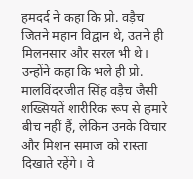हमदर्द ने कहा कि प्रो. वड़ैच जितने महान विद्वान थे, उतने ही मिलनसार और सरल भी थे। उन्होंने कहा कि भले ही प्रो. मालविंदरजीत सिंह वड़ैच जैसी शख्सियतें शारीरिक रूप से हमारे बीच नहीं हैं, लेकिन उनके विचार और मिशन समाज को रास्ता दिखाते रहेंगे। वे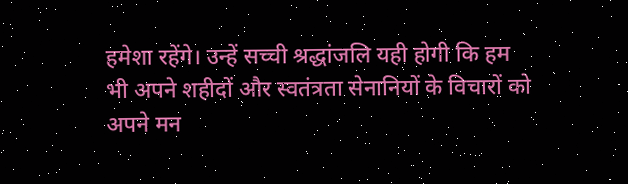हमेशा रहेंगे। उन्हें सच्ची श्रद्धांजलि यही होगी कि हम भी अपने शहीदों और स्वतंत्रता सेनानियों के विचारों को अपने मन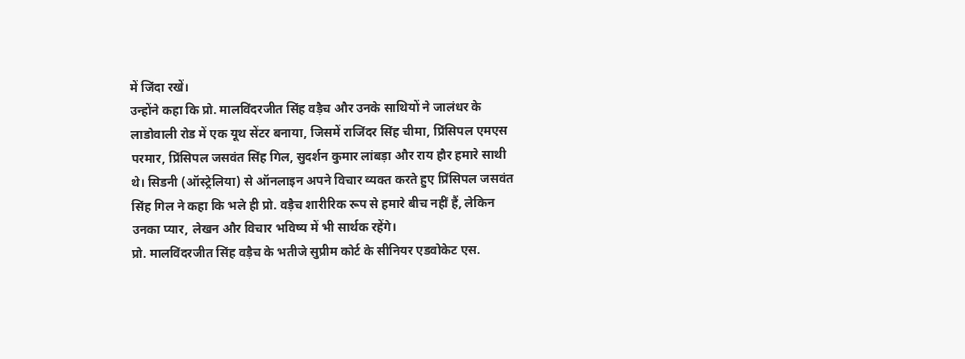में जिंदा रखें।
उन्होंने कहा कि प्रो. मालविंदरजीत सिंह वड़ैच और उनके साथियों ने जालंधर के लाडोवाली रोड में एक यूथ सेंटर बनाया, जिसमें राजिंदर सिंह चीमा, प्रिंसिपल एमएस परमार, प्रिंसिपल जसवंत सिंह गिल, सुदर्शन कुमार लांबड़ा और राय हौर हमारे साथी थे। सिडनी (ऑस्ट्रेलिया) से ऑनलाइन अपने विचार व्यक्त करते हुए प्रिंसिपल जसवंत सिंह गिल ने कहा कि भले ही प्रो. वड़ैच शारीरिक रूप से हमारे बीच नहीं हैं, लेकिन उनका प्यार, लेखन और विचार भविष्य में भी सार्थक रहेंगे।
प्रो. मालविंदरजीत सिंह वड़ैच के भतीजे सुप्रीम कोर्ट के सीनियर एडवोकेट एस.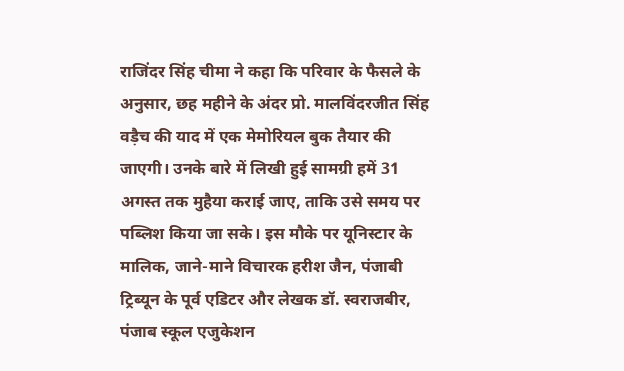राजिंदर सिंह चीमा ने कहा कि परिवार के फैसले के अनुसार, छह महीने के अंदर प्रो. मालविंदरजीत सिंह वड़ैच की याद में एक मेमोरियल बुक तैयार की जाएगी। उनके बारे में लिखी हुई सामग्री हमें 31 अगस्त तक मुहैया कराई जाए, ताकि उसे समय पर पब्लिश किया जा सके। इस मौके पर यूनिस्टार के मालिक, जाने-माने विचारक हरीश जैन, पंजाबी ट्रिब्यून के पूर्व एडिटर और लेखक डॉ. स्वराजबीर, पंजाब स्कूल एजुकेशन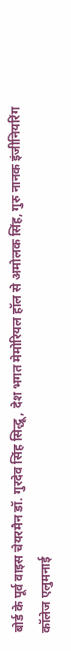बोर्ड के पूर्व वाइस चेयरमैन डॉ. गुरदेव सिंह सिद्धू, देश भगत मेमोरियल हॉल से अमोलक सिंह, गुरु नानक इंजीनियरिंग कॉलेज एलुमनाई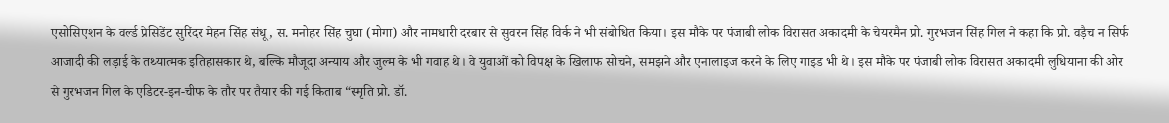एसोसिएशन के वर्ल्ड प्रेसिडेंट सुरिंदर मेहन सिंह संधू, स. मनोहर सिंह चुघा (मोगा) और नामधारी दरबार से सुवरन सिंह विर्क ने भी संबोधित किया। इस मौके पर पंजाबी लोक विरासत अकादमी के चेयरमैन प्रो. गुरभजन सिंह गिल ने कहा कि प्रो. वड़ैच न सिर्फ आजादी की लड़ाई के तथ्यात्मक इतिहासकार थे, बल्कि मौजूदा अन्याय और जुल्म के भी गवाह थे। वे युवाओं को विपक्ष के खिलाफ सोचने, समझने और एनालाइज करने के लिए गाइड भी थे। इस मौके पर पंजाबी लोक विरासत अकादमी लुधियाना की ओर से गुरभजन गिल के एडिटर-इन-चीफ के तौर पर तैयार की गई किताब “स्मृति प्रो. डॉ.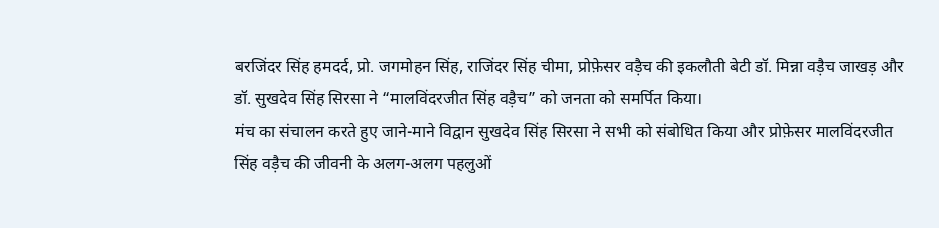बरजिंदर सिंह हमदर्द, प्रो. जगमोहन सिंह, राजिंदर सिंह चीमा, प्रोफ़ेसर वड़ैच की इकलौती बेटी डॉ. मिन्ना वड़ैच जाखड़ और डॉ. सुखदेव सिंह सिरसा ने “मालविंदरजीत सिंह वड़ैच” को जनता को समर्पित किया।
मंच का संचालन करते हुए जाने-माने विद्वान सुखदेव सिंह सिरसा ने सभी को संबोधित किया और प्रोफ़ेसर मालविंदरजीत सिंह वड़ैच की जीवनी के अलग-अलग पहलुओं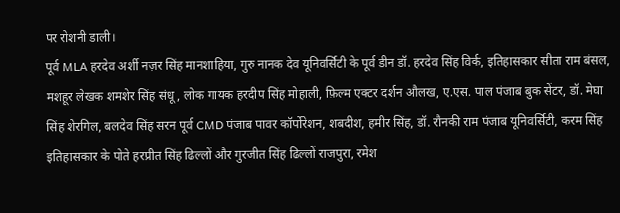पर रोशनी डाली।
पूर्व MLA हरदेव अर्शी नज़र सिंह मानशाहिया, गुरु नानक देव यूनिवर्सिटी के पूर्व डीन डॉ. हरदेव सिंह विर्क, इतिहासकार सीता राम बंसल,
मशहूर लेखक शमशेर सिंह संधू, लोक गायक हरदीप सिंह मोहाली, फ़िल्म एक्टर दर्शन औलख, ए.एस. पाल पंजाब बुक सेंटर, डॉ. मेघा सिंह शेरगिल, बलदेव सिंह सरन पूर्व CMD पंजाब पावर कॉर्पोरेशन, शबदीश, हमीर सिंह, डॉ. रौनकी राम पंजाब यूनिवर्सिटी, करम सिंह इतिहासकार के पोते हरप्रीत सिंह ढिल्लों और गुरजीत सिंह ढिल्लों राजपुरा, रमेश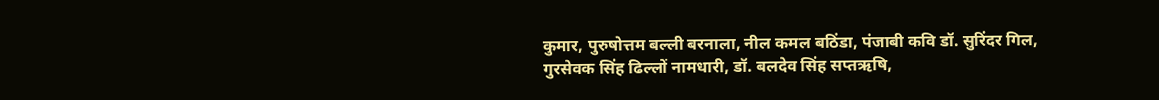कुमार, पुरुषोत्तम बल्ली बरनाला, नील कमल बठिंडा, पंजाबी कवि डॉ. सुरिंदर गिल, गुरसेवक सिंह ढिल्लों नामधारी, डॉ. बलदेव सिंह सप्तऋषि,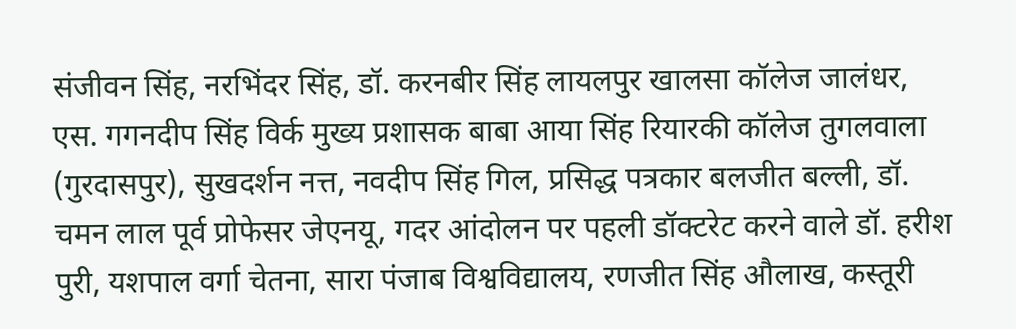संजीवन सिंह, नरभिंदर सिंह, डॉ. करनबीर सिंह लायलपुर खालसा कॉलेज जालंधर, एस. गगनदीप सिंह विर्क मुख्य प्रशासक बाबा आया सिंह रियारकी कॉलेज तुगलवाला (गुरदासपुर), सुखदर्शन नत्त, नवदीप सिंह गिल, प्रसिद्ध पत्रकार बलजीत बल्ली, डॉ. चमन लाल पूर्व प्रोफेसर जेएनयू, गदर आंदोलन पर पहली डॉक्टरेट करने वाले डॉ. हरीश पुरी, यशपाल वर्गा चेतना, सारा पंजाब विश्वविद्यालय, रणजीत सिंह औलाख, कस्तूरी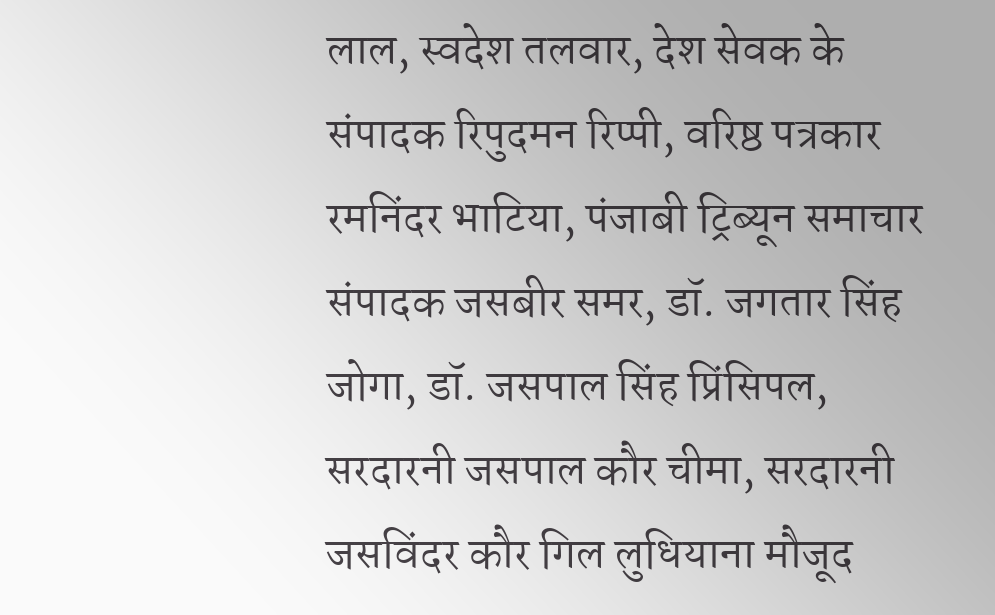लाल, स्वदेश तलवार, देश सेवक के संपादक रिपुदमन रिप्पी, वरिष्ठ पत्रकार रमनिंदर भाटिया, पंजाबी ट्रिब्यून समाचार संपादक जसबीर समर, डॉ. जगतार सिंह जोगा, डॉ. जसपाल सिंह प्रिंसिपल, सरदारनी जसपाल कौर चीमा, सरदारनी जसविंदर कौर गिल लुधियाना मौजूद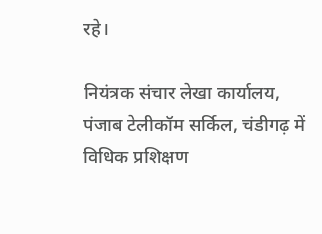रहे।

नियंत्रक संचार लेखा कार्यालय, पंजाब टेलीकॉम सर्किल, चंडीगढ़ में विधिक प्रशिक्षण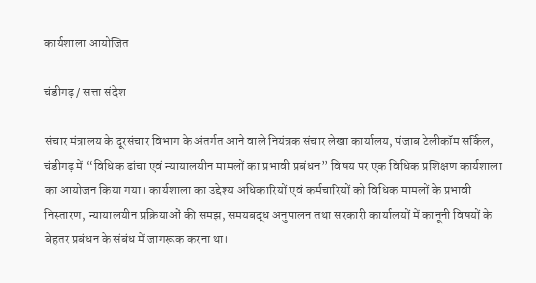कार्यशाला आयोजित

चंडीगढ़ / सत्ता संदेश

संचार मंत्रालय के दूरसंचार विभाग के अंतर्गत आने वाले नियंत्रक संचार लेखा कार्यालय, पंजाब टेलीकॉम सर्किल, चंडीगढ़ में “विधिक ढांचा एवं न्यायालयीन मामलों का प्रभावी प्रबंधन” विषय पर एक विधिक प्रशिक्षण कार्यशाला का आयोजन किया गया। कार्यशाला का उद्देश्य अधिकारियों एवं कर्मचारियों को विधिक मामलों के प्रभावी निस्तारण, न्यायालयीन प्रक्रियाओं की समझ, समयबद्ध अनुपालन तथा सरकारी कार्यालयों में कानूनी विषयों के बेहतर प्रबंधन के संबंध में जागरूक करना था।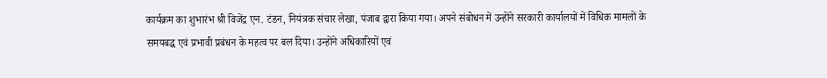कार्यक्रम का शुभारंभ श्री विजेंद्र एन. टंडन, नियंत्रक संचार लेखा, पंजाब द्वारा किया गया। अपने संबोधन में उन्होंने सरकारी कार्यालयों में विधिक मामलों के समयबद्ध एवं प्रभावी प्रबंधन के महत्व पर बल दिया। उन्होंने अधिकारियों एवं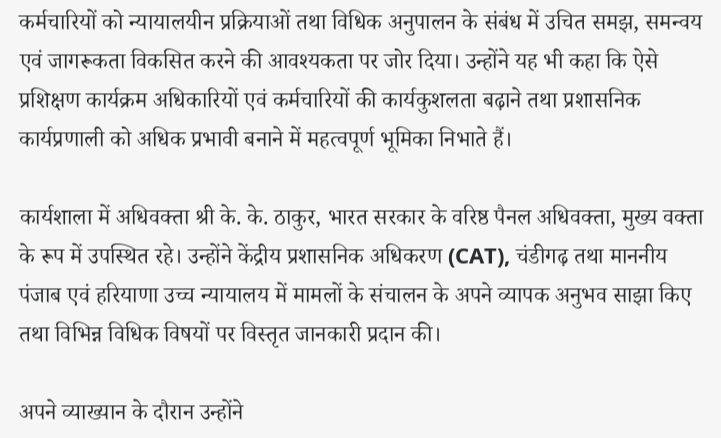कर्मचारियों को न्यायालयीन प्रक्रियाओं तथा विधिक अनुपालन के संबंध में उचित समझ, समन्वय एवं जागरूकता विकसित करने की आवश्यकता पर जोर दिया। उन्होंने यह भी कहा कि ऐसे प्रशिक्षण कार्यक्रम अधिकारियों एवं कर्मचारियों की कार्यकुशलता बढ़ाने तथा प्रशासनिक कार्यप्रणाली को अधिक प्रभावी बनाने में महत्वपूर्ण भूमिका निभाते हैं।

कार्यशाला में अधिवक्ता श्री के. के. ठाकुर, भारत सरकार के वरिष्ठ पैनल अधिवक्ता, मुख्य वक्ता के रूप में उपस्थित रहे। उन्होंने केंद्रीय प्रशासनिक अधिकरण (CAT), चंडीगढ़ तथा माननीय पंजाब एवं हरियाणा उच्च न्यायालय में मामलों के संचालन के अपने व्यापक अनुभव साझा किए तथा विभिन्न विधिक विषयों पर विस्तृत जानकारी प्रदान की।

अपने व्याख्यान के दौरान उन्होंने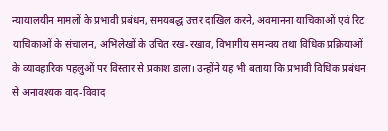न्यायालयीन मामलों के प्रभावी प्रबंधन, समयबद्ध उत्तर दाखिल करने, अवमानना याचिकाओं एवं रिट याचिकाओं के संचालन, अभिलेखों के उचित रख-रखाव, विभागीय समन्वय तथा विधिक प्रक्रियाओं के व्यावहारिक पहलुओं पर विस्तार से प्रकाश डाला। उन्होंने यह भी बताया कि प्रभावी विधिक प्रबंधन से अनावश्यक वाद-विवाद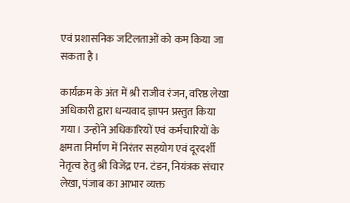एवं प्रशासनिक जटिलताओं को कम किया जा सकता है।

कार्यक्रम के अंत में श्री राजीव रंजन, वरिष्ठ लेखा अधिकारी द्वारा धन्यवाद ज्ञापन प्रस्तुत किया गया। उन्होंने अधिकारियों एवं कर्मचारियों के क्षमता निर्माण में निरंतर सहयोग एवं दूरदर्शी नेतृत्व हेतु श्री विजेंद्र एन. टंडन, नियंत्रक संचार लेखा, पंजाब का आभार व्यक्त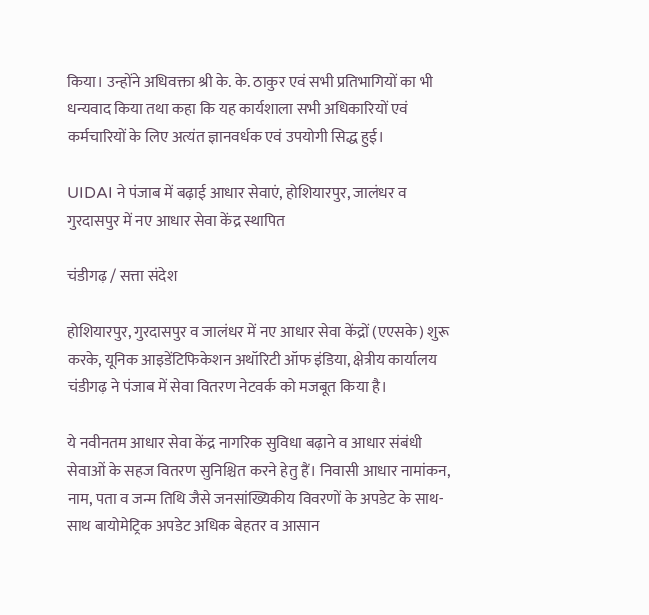किया। उन्होंने अधिवक्ता श्री के. के. ठाकुर एवं सभी प्रतिभागियों का भी धन्यवाद किया तथा कहा कि यह कार्यशाला सभी अधिकारियों एवं कर्मचारियों के लिए अत्यंत ज्ञानवर्धक एवं उपयोगी सिद्ध हुई।

UIDAI ने पंजाब में बढ़ाई आधार सेवाएं, होशियारपुर, जालंधर व गुरदासपुर में नए आधार सेवा केंद्र स्थापित

चंडीगढ़ / सत्ता संदेश

होशियारपुर, गुरदासपुर व जालंधर में नए आधार सेवा केंद्रों (एएसके) शुरू करके, यूनिक आइडेंटिफिकेशन अथॉरिटी ऑफ इंडिया, क्षेत्रीय कार्यालय चंडीगढ़ ने पंजाब में सेवा वितरण नेटवर्क को मजबूत किया है।

ये नवीनतम आधार सेवा केंद्र नागरिक सुविधा बढ़ाने व आधार संबंधी सेवाओं के सहज वितरण सुनिश्चित करने हेतु हैं। निवासी आधार नामांकन, नाम, पता व जन्म तिथि जैसे जनसांख्यिकीय विवरणों के अपडेट के साथ-साथ बायोमेट्रिक अपडेट अधिक बेहतर व आसान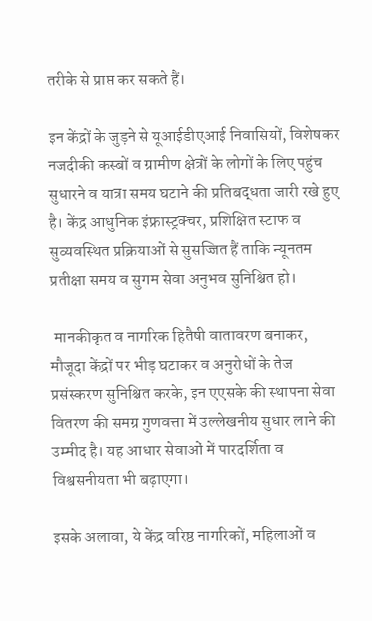तरीके से प्राप्त कर सकते हैं।

इन केंद्रों के जुड़ने से यूआईडीएआई निवासियों, विशेषकर नजदीकी कस्बों व ग्रामीण क्षेत्रों के लोगों के लिए पहुंच सुधारने व यात्रा समय घटाने की प्रतिबद्धता जारी रखे हुए है। केंद्र आधुनिक इंफ्रास्ट्रक्चर, प्रशिक्षित स्टाफ व सुव्यवस्थित प्रक्रियाओं से सुसज्जित हैं ताकि न्यूनतम प्रतीक्षा समय व सुगम सेवा अनुभव सुनिश्चित हो।

 मानकीकृत व नागरिक हितैषी वातावरण बनाकर, मौजूदा केंद्रों पर भीड़ घटाकर व अनुरोधों के तेज प्रसंस्करण सुनिश्चित करके, इन एएसके की स्थापना सेवा वितरण की समग्र गुणवत्ता में उल्लेखनीय सुधार लाने की उम्मीद है। यह आधार सेवाओं में पारदर्शिता व विश्वसनीयता भी बढ़ाएगा।

इसके अलावा, ये केंद्र वरिष्ठ नागरिकों, महिलाओं व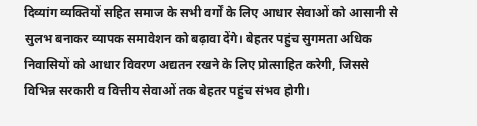दिव्यांग व्यक्तियों सहित समाज के सभी वर्गों के लिए आधार सेवाओं को आसानी से सुलभ बनाकर व्यापक समावेशन को बढ़ावा देंगे। बेहतर पहुंच सुगमता अधिक निवासियों को आधार विवरण अद्यतन रखने के लिए प्रोत्साहित करेगी, जिससे विभिन्न सरकारी व वित्तीय सेवाओं तक बेहतर पहुंच संभव होगी।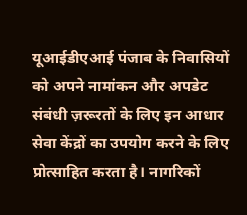यूआईडीएआई पंजाब के निवासियों को अपने नामांकन और अपडेट संबंधी ज़रूरतों के लिए इन आधार सेवा केंद्रों का उपयोग करने के लिए प्रोत्साहित करता है। नागरिकों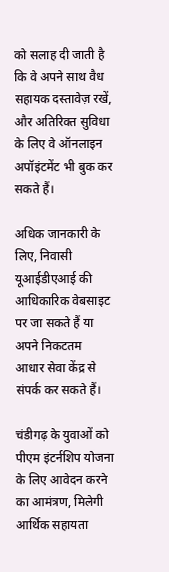को सलाह दी जाती है कि वे अपने साथ वैध सहायक दस्तावेज़ रखें, और अतिरिक्त सुविधा के लिए वे ऑनलाइन अपॉइंटमेंट भी बुक कर सकते हैं।

अधिक जानकारी के लिए, निवासी यूआईडीएआई की आधिकारिक वेबसाइट पर जा सकते हैं या अपने निकटतम आधार सेवा केंद्र से संपर्क कर सकते हैं।

चंडीगढ़ के युवाओं को पीएम इंटर्नशिप योजना के लिए आवेदन करने का आमंत्रण, मिलेगी आर्थिक सहायता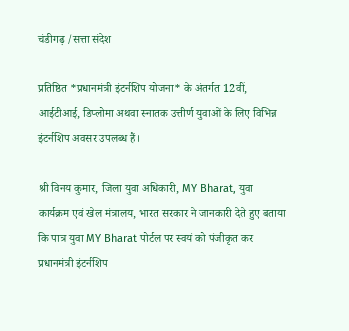चंडीगढ़ /सत्ता संदेश

प्रतिष्ठित *प्रधानमंत्री इंटर्नशिप योजना* के अंतर्गत 12वीं, आईटीआई, डिप्लोमा अथवा स्नातक उत्तीर्ण युवाओं के लिए विभिन्न इंटर्नशिप अवसर उपलब्ध हैं।

श्री विनय कुमार, जिला युवा अधिकारी, MY Bharat, युवा कार्यक्रम एवं खेल मंत्रालय, भारत सरकार ने जानकारी देते हुए बताया कि पात्र युवा MY Bharat पोर्टल पर स्वयं को पंजीकृत कर प्रधानमंत्री इंटर्नशिप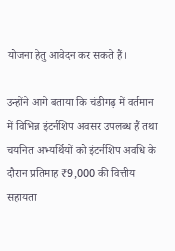योजना हेतु आवेदन कर सकते हैं।

उन्होंने आगे बताया कि चंडीगढ़ में वर्तमान में विभिन्न इंटर्नशिप अवसर उपलब्ध हैं तथा चयनित अभ्यर्थियों को इंटर्नशिप अवधि के दौरान प्रतिमाह ₹9,000 की वित्तीय सहायता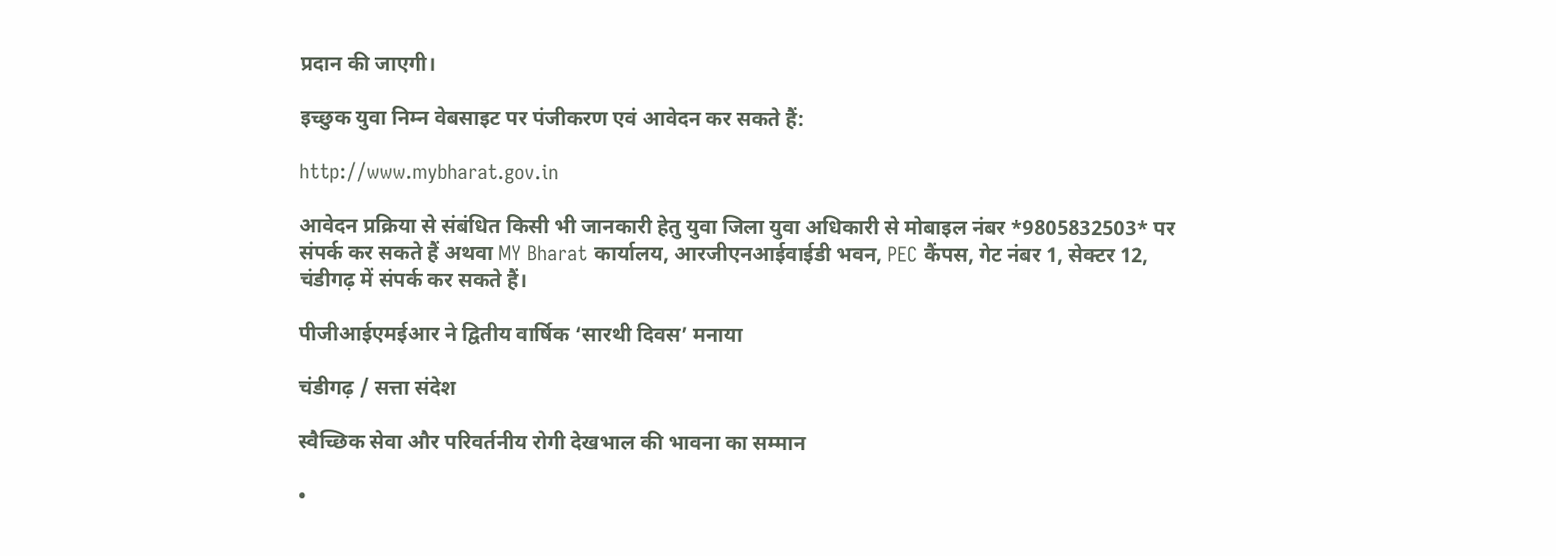प्रदान की जाएगी।

इच्छुक युवा निम्न वेबसाइट पर पंजीकरण एवं आवेदन कर सकते हैं:

http://www.mybharat.gov.in

आवेदन प्रक्रिया से संबंधित किसी भी जानकारी हेतु युवा जिला युवा अधिकारी से मोबाइल नंबर *9805832503* पर संपर्क कर सकते हैं अथवा MY Bharat कार्यालय, आरजीएनआईवाईडी भवन, PEC कैंपस, गेट नंबर 1, सेक्टर 12, चंडीगढ़ में संपर्क कर सकते हैं।

पीजीआईएमईआर ने द्वितीय वार्षिक ‘सारथी दिवस’ मनाया

चंडीगढ़ / सत्ता संदेश

स्वैच्छिक सेवा और परिवर्तनीय रोगी देखभाल की भावना का सम्मान

•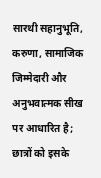सारथी सहानुभूति, करुणा, सामाजिक जिम्मेदारी और अनुभवात्मक सीख पर आधारित है; छात्रों को इसके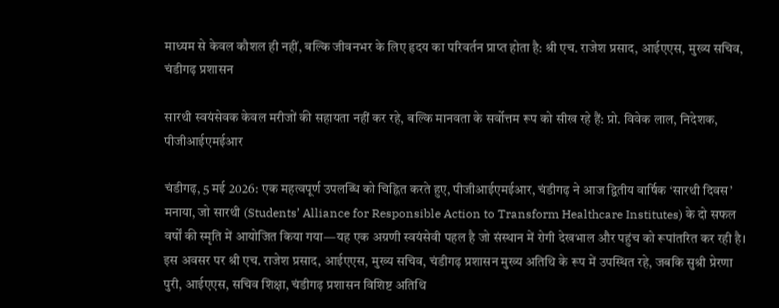माध्यम से केवल कौशल ही नहीं, बल्कि जीवनभर के लिए हृदय का परिवर्तन प्राप्त होता है: श्री एच. राजेश प्रसाद, आईएएस, मुख्य सचिव, चंडीगढ़ प्रशासन

सारथी स्वयंसेवक केवल मरीजों की सहायता नहीं कर रहे, बल्कि मानवता के सर्वोत्तम रूप को सीख रहे हैं: प्रो. विवेक लाल, निदेशक, पीजीआईएमईआर

चंडीगढ़, 5 मई 2026: एक महत्वपूर्ण उपलब्धि को चिह्नित करते हुए, पीजीआईएमईआर, चंडीगढ़ ने आज द्वितीय वार्षिक ‘सारथी दिवस’ मनाया, जो सारथी (Students’ Alliance for Responsible Action to Transform Healthcare Institutes) के दो सफल वर्षों की स्मृति में आयोजित किया गया—यह एक अग्रणी स्वयंसेवी पहल है जो संस्थान में रोगी देखभाल और पहुंच को रूपांतरित कर रही है।
इस अवसर पर श्री एच. राजेश प्रसाद, आईएएस, मुख्य सचिव, चंडीगढ़ प्रशासन मुख्य अतिथि के रूप में उपस्थित रहे, जबकि सुश्री प्रेरणा पुरी, आईएएस, सचिव शिक्षा, चंडीगढ़ प्रशासन विशिष्ट अतिथि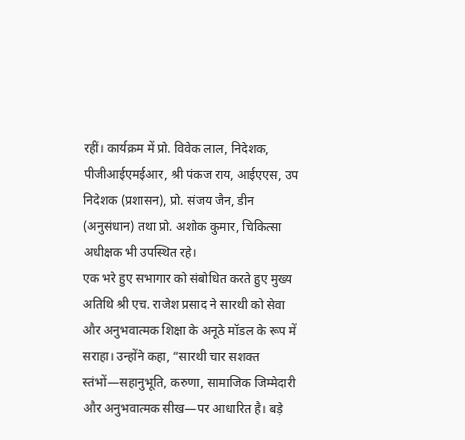रहीं। कार्यक्रम में प्रो. विवेक लाल, निदेशक, पीजीआईएमईआर, श्री पंकज राय, आईएएस, उप निदेशक (प्रशासन), प्रो. संजय जैन, डीन (अनुसंधान) तथा प्रो. अशोक कुमार, चिकित्सा अधीक्षक भी उपस्थित रहे।
एक भरे हुए सभागार को संबोधित करते हुए मुख्य अतिथि श्री एच. राजेश प्रसाद ने सारथी को सेवा और अनुभवात्मक शिक्षा के अनूठे मॉडल के रूप में सराहा। उन्होंने कहा, “सारथी चार सशक्त स्तंभों—सहानुभूति, करुणा, सामाजिक जिम्मेदारी और अनुभवात्मक सीख—पर आधारित है। बड़े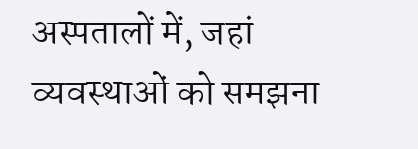अस्पतालों में, जहां व्यवस्थाओं को समझना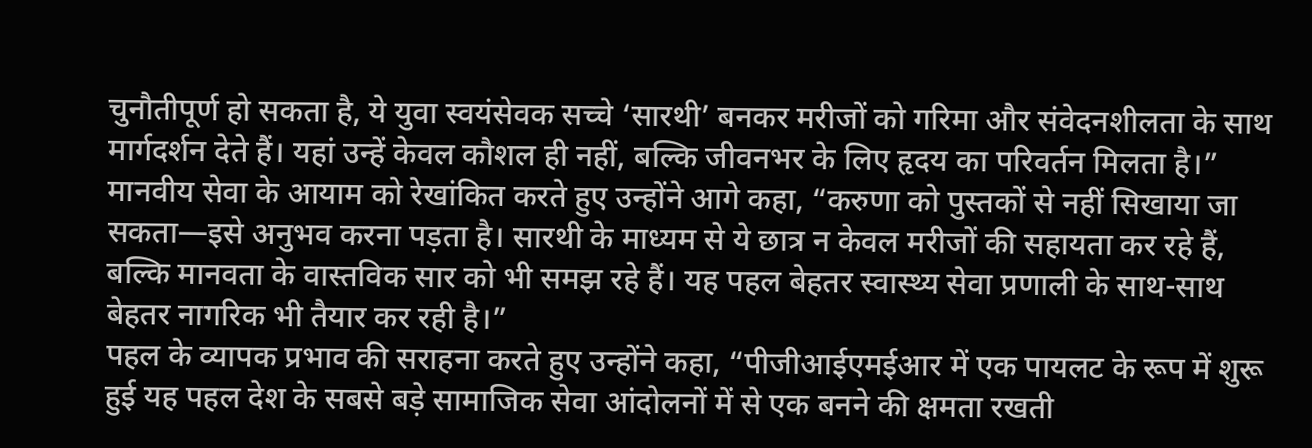चुनौतीपूर्ण हो सकता है, ये युवा स्वयंसेवक सच्चे ‘सारथी’ बनकर मरीजों को गरिमा और संवेदनशीलता के साथ मार्गदर्शन देते हैं। यहां उन्हें केवल कौशल ही नहीं, बल्कि जीवनभर के लिए हृदय का परिवर्तन मिलता है।”
मानवीय सेवा के आयाम को रेखांकित करते हुए उन्होंने आगे कहा, “करुणा को पुस्तकों से नहीं सिखाया जा सकता—इसे अनुभव करना पड़ता है। सारथी के माध्यम से ये छात्र न केवल मरीजों की सहायता कर रहे हैं, बल्कि मानवता के वास्तविक सार को भी समझ रहे हैं। यह पहल बेहतर स्वास्थ्य सेवा प्रणाली के साथ-साथ बेहतर नागरिक भी तैयार कर रही है।”
पहल के व्यापक प्रभाव की सराहना करते हुए उन्होंने कहा, “पीजीआईएमईआर में एक पायलट के रूप में शुरू हुई यह पहल देश के सबसे बड़े सामाजिक सेवा आंदोलनों में से एक बनने की क्षमता रखती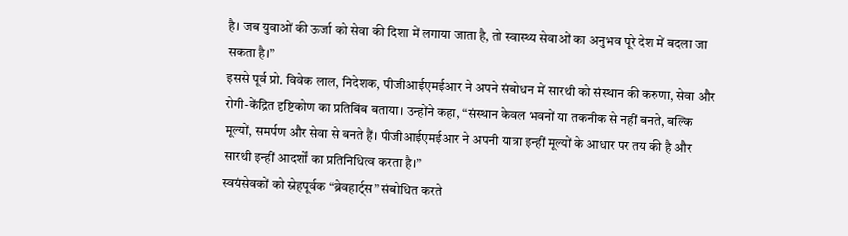है। जब युवाओं की ऊर्जा को सेवा की दिशा में लगाया जाता है, तो स्वास्थ्य सेवाओं का अनुभव पूरे देश में बदला जा सकता है।”
इससे पूर्व प्रो. विवेक लाल, निदेशक, पीजीआईएमईआर ने अपने संबोधन में सारथी को संस्थान की करुणा, सेवा और रोगी-केंद्रित दृष्टिकोण का प्रतिबिंब बताया। उन्होंने कहा, “संस्थान केवल भवनों या तकनीक से नहीं बनते, बल्कि मूल्यों, समर्पण और सेवा से बनते हैं। पीजीआईएमईआर ने अपनी यात्रा इन्हीं मूल्यों के आधार पर तय की है और सारथी इन्हीं आदर्शों का प्रतिनिधित्व करता है।”
स्वयंसेवकों को स्नेहपूर्वक “ब्रेवहार्ट्स” संबोधित करते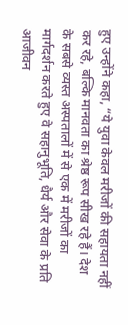हुए उन्होंने कहा, “ये युवा केवल मरीजों की सहायता नहीं कर रहे, बल्कि मानवता का श्रेष्ठ रूप सीख रहे हैं। देश के सबसे व्यस्त अस्पतालों में से एक में मरीजों का मार्गदर्शन करते हुए वे सहानुभूति, धैर्य और सेवा के प्रति आजीवन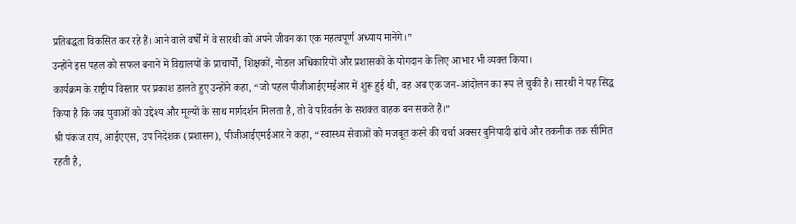प्रतिबद्धता विकसित कर रहे हैं। आने वाले वर्षों में वे सारथी को अपने जीवन का एक महत्वपूर्ण अध्याय मानेंगे।”
उन्होंने इस पहल को सफल बनाने में विद्यालयों के प्राचार्यों, शिक्षकों, नोडल अधिकारियों और प्रशासकों के योगदान के लिए आभार भी व्यक्त किया।
कार्यक्रम के राष्ट्रीय विस्तार पर प्रकाश डालते हुए उन्होंने कहा, “जो पहल पीजीआईएमईआर में शुरू हुई थी, वह अब एक जन-आंदोलन का रूप ले चुकी है। सारथी ने यह सिद्ध किया है कि जब युवाओं को उद्देश्य और मूल्यों के साथ मार्गदर्शन मिलता है, तो वे परिवर्तन के सशक्त वाहक बन सकते हैं।”
श्री पंकज राय, आईएएस, उप निदेशक (प्रशासन), पीजीआईएमईआर ने कहा, “स्वास्थ्य सेवाओं को मजबूत करने की चर्चा अक्सर बुनियादी ढांचे और तकनीक तक सीमित रहती है,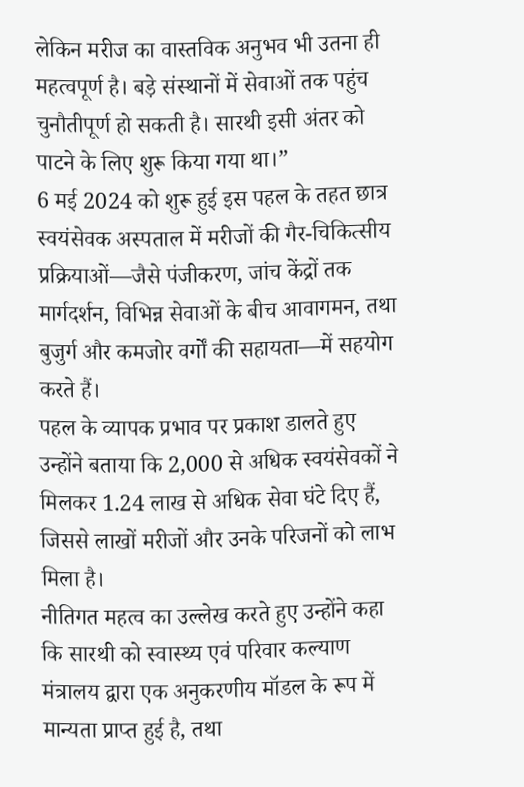लेकिन मरीज का वास्तविक अनुभव भी उतना ही महत्वपूर्ण है। बड़े संस्थानों में सेवाओं तक पहुंच चुनौतीपूर्ण हो सकती है। सारथी इसी अंतर को पाटने के लिए शुरू किया गया था।”
6 मई 2024 को शुरू हुई इस पहल के तहत छात्र स्वयंसेवक अस्पताल में मरीजों की गैर-चिकित्सीय प्रक्रियाओं—जैसे पंजीकरण, जांच केंद्रों तक मार्गदर्शन, विभिन्न सेवाओं के बीच आवागमन, तथा बुजुर्ग और कमजोर वर्गों की सहायता—में सहयोग करते हैं।
पहल के व्यापक प्रभाव पर प्रकाश डालते हुए उन्होंने बताया कि 2,000 से अधिक स्वयंसेवकों ने मिलकर 1.24 लाख से अधिक सेवा घंटे दिए हैं, जिससे लाखों मरीजों और उनके परिजनों को लाभ मिला है।
नीतिगत महत्व का उल्लेख करते हुए उन्होंने कहा कि सारथी को स्वास्थ्य एवं परिवार कल्याण मंत्रालय द्वारा एक अनुकरणीय मॉडल के रूप में मान्यता प्राप्त हुई है, तथा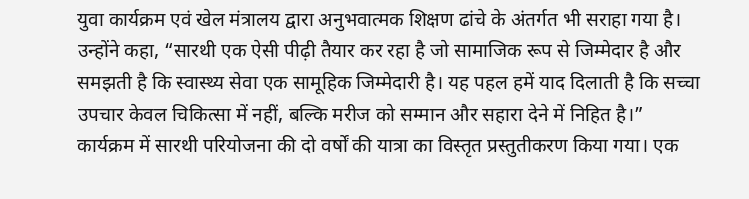युवा कार्यक्रम एवं खेल मंत्रालय द्वारा अनुभवात्मक शिक्षण ढांचे के अंतर्गत भी सराहा गया है।
उन्होंने कहा, “सारथी एक ऐसी पीढ़ी तैयार कर रहा है जो सामाजिक रूप से जिम्मेदार है और समझती है कि स्वास्थ्य सेवा एक सामूहिक जिम्मेदारी है। यह पहल हमें याद दिलाती है कि सच्चा उपचार केवल चिकित्सा में नहीं, बल्कि मरीज को सम्मान और सहारा देने में निहित है।”
कार्यक्रम में सारथी परियोजना की दो वर्षों की यात्रा का विस्तृत प्रस्तुतीकरण किया गया। एक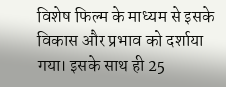विशेष फिल्म के माध्यम से इसके विकास और प्रभाव को दर्शाया गया। इसके साथ ही 25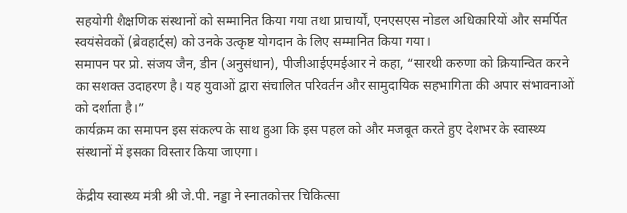सहयोगी शैक्षणिक संस्थानों को सम्मानित किया गया तथा प्राचार्यों, एनएसएस नोडल अधिकारियों और समर्पित स्वयंसेवकों (ब्रेवहार्ट्स) को उनके उत्कृष्ट योगदान के लिए सम्मानित किया गया।
समापन पर प्रो. संजय जैन, डीन (अनुसंधान), पीजीआईएमईआर ने कहा, “सारथी करुणा को क्रियान्वित करने का सशक्त उदाहरण है। यह युवाओं द्वारा संचालित परिवर्तन और सामुदायिक सहभागिता की अपार संभावनाओं को दर्शाता है।”
कार्यक्रम का समापन इस संकल्प के साथ हुआ कि इस पहल को और मजबूत करते हुए देशभर के स्वास्थ्य संस्थानों में इसका विस्तार किया जाएगा।

केंद्रीय स्वास्थ्य मंत्री श्री जे.पी. नड्डा ने स्नातकोत्तर चिकित्सा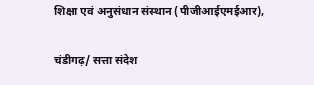शिक्षा एवं अनुसंधान संस्थान (पीजीआईएमईआर),

चंडीगढ़/ सत्ता संदेश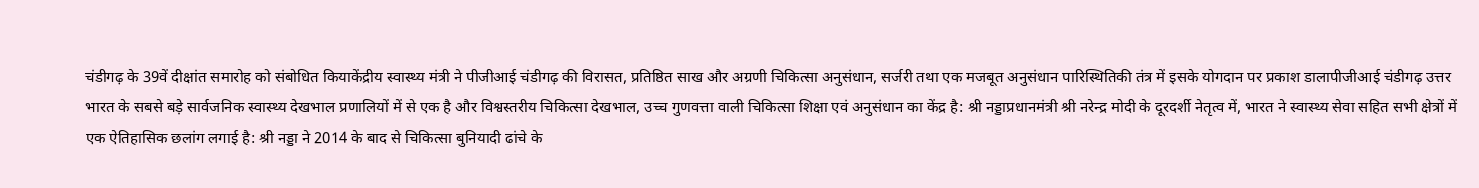चंडीगढ़ के 39वें दीक्षांत समारोह को संबोधित कियाकेंद्रीय स्वास्थ्य मंत्री ने पीजीआई चंडीगढ़ की विरासत, प्रतिष्ठित साख और अग्रणी चिकित्सा अनुसंधान, सर्जरी तथा एक मजबूत अनुसंधान पारिस्थितिकी तंत्र में इसके योगदान पर प्रकाश डालापीजीआई चंडीगढ़ उत्तर भारत के सबसे बड़े सार्वजनिक स्वास्थ्य देखभाल प्रणालियों में से एक है और विश्वस्तरीय चिकित्सा देखभाल, उच्च गुणवत्ता वाली चिकित्सा शिक्षा एवं अनुसंधान का केंद्र है: श्री नड्डाप्रधानमंत्री श्री नरेन्द्र मोदी के दूरदर्शी नेतृत्व में, भारत ने स्वास्थ्य सेवा सहित सभी क्षेत्रों में एक ऐतिहासिक छलांग लगाई है: श्री नड्डा ने 2014 के बाद से चिकित्सा बुनियादी ढांचे के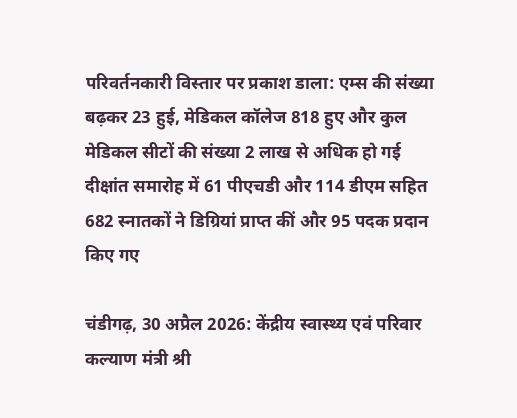परिवर्तनकारी विस्तार पर प्रकाश डाला: एम्स की संख्या बढ़कर 23 हुई, मेडिकल कॉलेज 818 हुए और कुल मेडिकल सीटों की संख्या 2 लाख से अधिक हो गई दीक्षांत समारोह में 61 पीएचडी और 114 डीएम सहित 682 स्नातकों ने डिग्रियां प्राप्त कीं और 95 पदक प्रदान किए गए

चंडीगढ़, 30 अप्रैल 2026: केंद्रीय स्वास्थ्य एवं परिवार कल्याण मंत्री श्री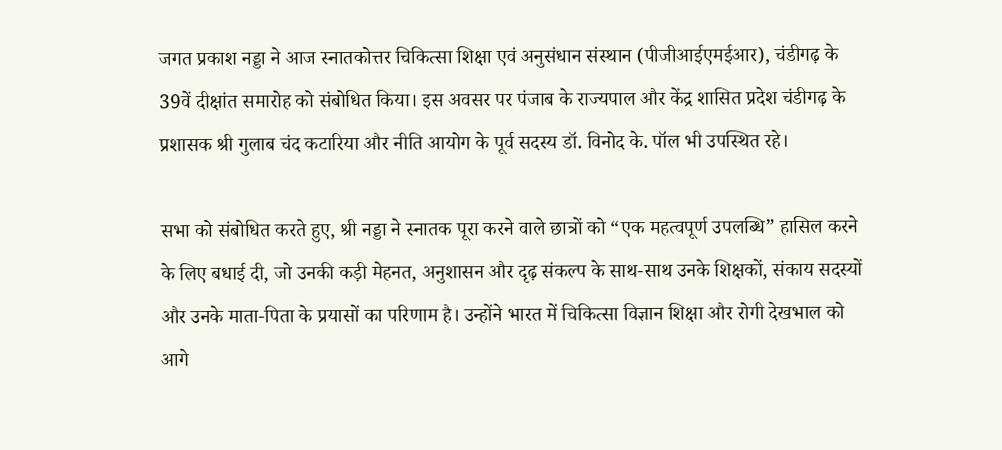जगत प्रकाश नड्डा ने आज स्नातकोत्तर चिकित्सा शिक्षा एवं अनुसंधान संस्थान (पीजीआईएमईआर), चंडीगढ़ के 39वें दीक्षांत समारोह को संबोधित किया। इस अवसर पर पंजाब के राज्यपाल और केंद्र शासित प्रदेश चंडीगढ़ के प्रशासक श्री गुलाब चंद कटारिया और नीति आयोग के पूर्व सदस्य डॉ. विनोद के. पॉल भी उपस्थित रहे।

सभा को संबोधित करते हुए, श्री नड्डा ने स्नातक पूरा करने वाले छात्रों को “एक महत्वपूर्ण उपलब्धि” हासिल करने के लिए बधाई दी, जो उनकी कड़ी मेहनत, अनुशासन और दृढ़ संकल्प के साथ-साथ उनके शिक्षकों, संकाय सदस्यों और उनके माता-पिता के प्रयासों का परिणाम है। उन्होंने भारत में चिकित्सा विज्ञान शिक्षा और रोगी देखभाल को आगे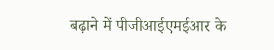बढ़ाने में पीजीआईएमईआर के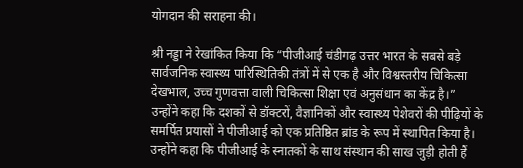योगदान की सराहना की।

श्री नड्डा ने रेखांकित किया कि “पीजीआई चंडीगढ़ उत्तर भारत के सबसे बड़े सार्वजनिक स्वास्थ्य पारिस्थितिकी तंत्रों में से एक है और विश्वस्तरीय चिकित्सा देखभाल, उच्च गुणवत्ता वाली चिकित्सा शिक्षा एवं अनुसंधान का केंद्र है।” उन्होंने कहा कि दशकों से डॉक्टरों, वैज्ञानिकों और स्वास्थ्य पेशेवरों की पीढ़ियों के समर्पित प्रयासों ने पीजीआई को एक प्रतिष्ठित ब्रांड के रूप में स्थापित किया है। उन्होंने कहा कि पीजीआई के स्नातकों के साथ संस्थान की साख जुड़ी होती हैं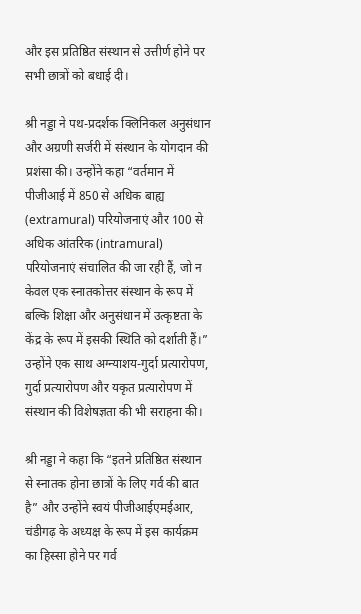और इस प्रतिष्ठित संस्थान से उत्तीर्ण होने पर सभी छात्रों को बधाई दी।

श्री नड्डा ने पथ-प्रदर्शक क्लिनिकल अनुसंधान और अग्रणी सर्जरी में संस्थान के योगदान की प्रशंसा की। उन्होंने कहा “वर्तमान में पीजीआई में 850 से अधिक बाह्य (extramural) परियोजनाएं और 100 से अधिक आंतरिक (intramural) परियोजनाएं संचालित की जा रही हैं, जो न केवल एक स्नातकोत्तर संस्थान के रूप में बल्कि शिक्षा और अनुसंधान में उत्कृष्टता के केंद्र के रूप में इसकी स्थिति को दर्शाती हैं।” उन्होंने एक साथ अग्न्याशय-गुर्दा प्रत्यारोपण, गुर्दा प्रत्यारोपण और यकृत प्रत्यारोपण में संस्थान की विशेषज्ञता की भी सराहना की।

श्री नड्डा ने कहा कि “इतने प्रतिष्ठित संस्थान से स्नातक होना छात्रों के लिए गर्व की बात है” और उन्होंने स्वयं पीजीआईएमईआर, चंडीगढ़ के अध्यक्ष के रूप में इस कार्यक्रम का हिस्सा होने पर गर्व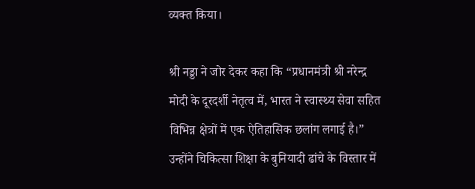व्यक्त किया।

श्री नड्डा ने जोर देकर कहा कि “प्रधानमंत्री श्री नरेन्द्र मोदी के दूरदर्शी नेतृत्व में, भारत ने स्वास्थ्य सेवा सहित विभिन्न क्षेत्रों में एक ऐतिहासिक छलांग लगाई है।” उन्होंने चिकित्सा शिक्षा के बुनियादी ढांचे के विस्तार में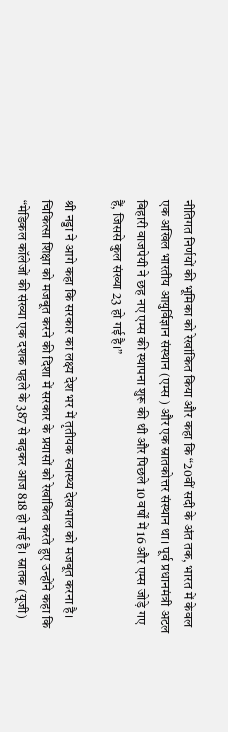नीतिगत निर्णयों की भूमिका को रेखांकित किया और कहा कि “20वीं सदी के अंत तक, भारत में केवल एक अखिल भारतीय आयुर्विज्ञान संस्थान (एम्स ) और एक स्नातकोत्तर संस्थान था। पूर्व प्रधानमंत्री अटल बिहारी वाजपेयी ने छह नए एम्स की स्थापना शुरू की थी और पिछले 10 वर्षों में 16 और एम्स जोड़े गए हैं, जिससे कुल संख्या 23 हो गई है।”

श्री नड्डा ने आगे कहा कि सरकार का लक्ष्य देश भर में तृतीयक स्वास्थ्य देखभाल को मजबूत करना है। चिकित्सा शिक्षा को मजबूत करने की दिशा में सरकार के प्रयासों को रेखांकित करते हुए उन्होंने कहा कि “मेडिकल कॉलेजों की संख्या एक दशक पहले के 387 से बढ़कर आज 818 हो गई है। स्नातक (यूजी)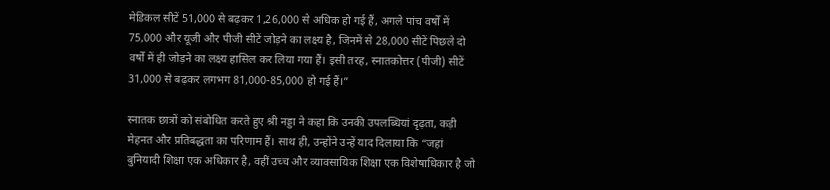मेडिकल सीटें 51,000 से बढ़कर 1,26,000 से अधिक हो गई हैं, अगले पांच वर्षों में 75,000 और यूजी और पीजी सीटें जोड़ने का लक्ष्य है, जिनमें से 28,000 सीटें पिछले दो वर्षों में ही जोड़ने का लक्ष्य हासिल कर लिया गया हैं। इसी तरह, स्नातकोत्तर (पीजी) सीटें 31,000 से बढ़कर लगभग 81,000-85,000 हो गई हैं।”

स्नातक छात्रों को संबोधित करते हुए श्री नड्डा ने कहा कि उनकी उपलब्धियां दृढ़ता, कड़ी मेहनत और प्रतिबद्धता का परिणाम हैं। साथ ही, उन्होंने उन्हें याद दिलाया कि “जहां बुनियादी शिक्षा एक अधिकार है, वहीं उच्च और व्यावसायिक शिक्षा एक विशेषाधिकार है जो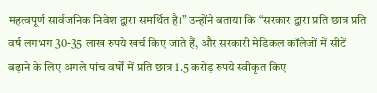महत्वपूर्ण सार्वजनिक निवेश द्वारा समर्थित है।” उन्होंने बताया कि “सरकार द्वारा प्रति छात्र प्रति वर्ष लगभग 30-35 लाख रुपये खर्च किए जाते हैं, और सरकारी मेडिकल कॉलेजों में सीटें बढ़ाने के लिए अगले पांच वर्षों में प्रति छात्र 1.5 करोड़ रुपये स्वीकृत किए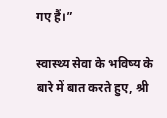गए हैं।”

स्वास्थ्य सेवा के भविष्य के बारे में बात करते हुए, श्री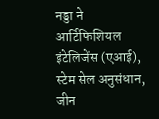नड्डा ने आर्टिफिशियल इंटेलिजेंस (एआई), स्टेम सेल अनुसंधान, जीन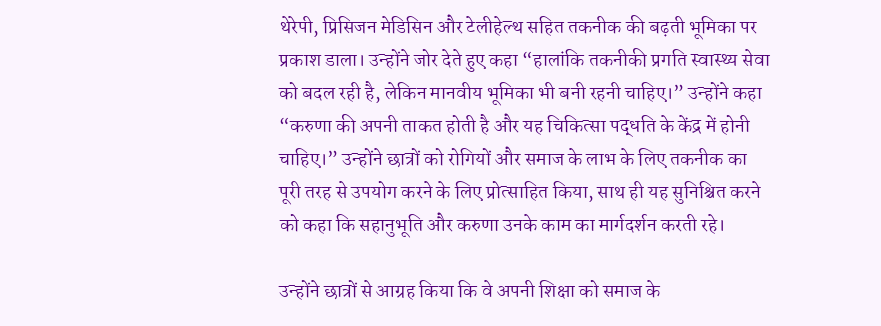थेरेपी, प्रिसिजन मेडिसिन और टेलीहेल्थ सहित तकनीक की बढ़ती भूमिका पर प्रकाश डाला। उन्होंने जोर देते हुए कहा “हालांकि तकनीकी प्रगति स्वास्थ्य सेवा को बदल रही है, लेकिन मानवीय भूमिका भी बनी रहनी चाहिए।” उन्होंने कहा “करुणा की अपनी ताकत होती है और यह चिकित्सा पद्धति के केंद्र में होनी चाहिए।” उन्होंने छात्रों को रोगियों और समाज के लाभ के लिए तकनीक का पूरी तरह से उपयोग करने के लिए प्रोत्साहित किया, साथ ही यह सुनिश्चित करने को कहा कि सहानुभूति और करुणा उनके काम का मार्गदर्शन करती रहे।

उन्होंने छात्रों से आग्रह किया कि वे अपनी शिक्षा को समाज के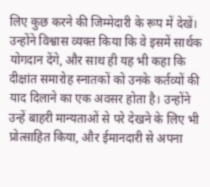लिए कुछ करने की जिम्मेदारी के रूप में देखें। उन्होंने विश्वास व्यक्त किया कि वे इसमें सार्थक योगदान देंगे, और साथ ही यह भी कहा कि दीक्षांत समारोह स्नातकों को उनके कर्तव्यों की याद दिलाने का एक अवसर होता है। उन्होंने उन्हें बाहरी मान्यताओं से परे देखने के लिए भी प्रोत्साहित किया, और ईमानदारी से अपना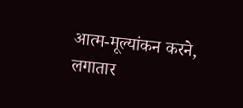आत्म-मूल्यांकन करने, लगातार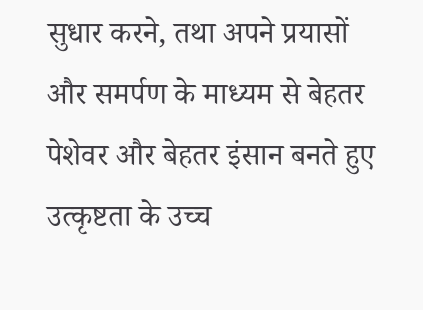सुधार करने, तथा अपने प्रयासों और समर्पण के माध्यम से बेहतर पेशेवर और बेहतर इंसान बनते हुए उत्कृष्टता के उच्च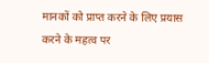मानकों को प्राप्त करने के लिए प्रयास करने के महत्व पर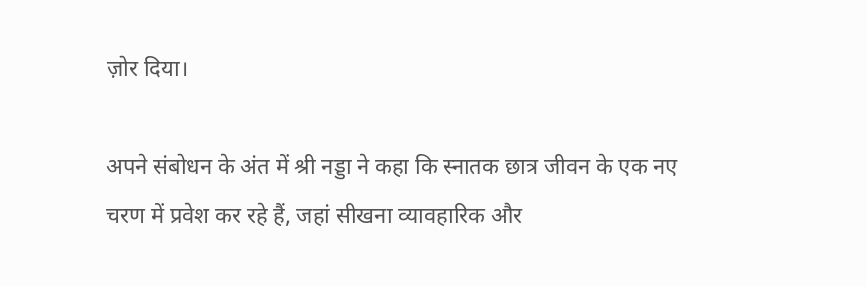ज़ोर दिया।

अपने संबोधन के अंत में श्री नड्डा ने कहा कि स्नातक छात्र जीवन के एक नए चरण में प्रवेश कर रहे हैं, जहां सीखना व्यावहारिक और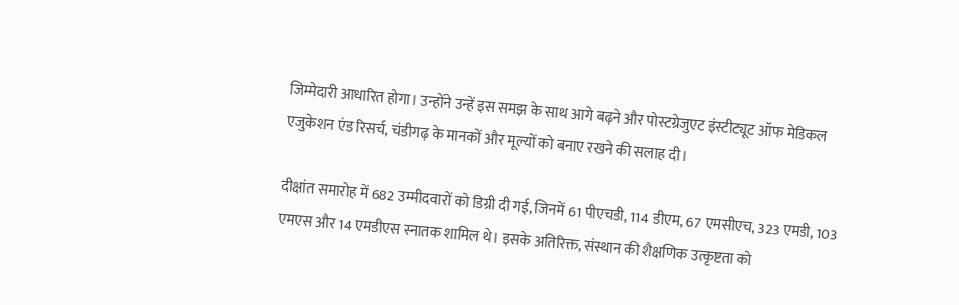जिम्मेदारी आधारित होगा। उन्होंने उन्हें इस समझ के साथ आगे बढ़ने और पोस्टग्रेजुएट इंस्टीट्यूट ऑफ मेडिकल एजुकेशन एंड रिसर्च, चंडीगढ़ के मानकों और मूल्यों को बनाए रखने की सलाह दी।

दीक्षांत समारोह में 682 उम्मीदवारों को डिग्री दी गई, जिनमें 61 पीएचडी, 114 डीएम, 67 एमसीएच, 323 एमडी, 103 एमएस और 14 एमडीएस स्नातक शामिल थे। इसके अतिरिक्त, संस्थान की शैक्षणिक उत्कृष्टता को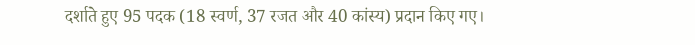दर्शाते हुए 95 पदक (18 स्वर्ण, 37 रजत और 40 कांस्य) प्रदान किए गए।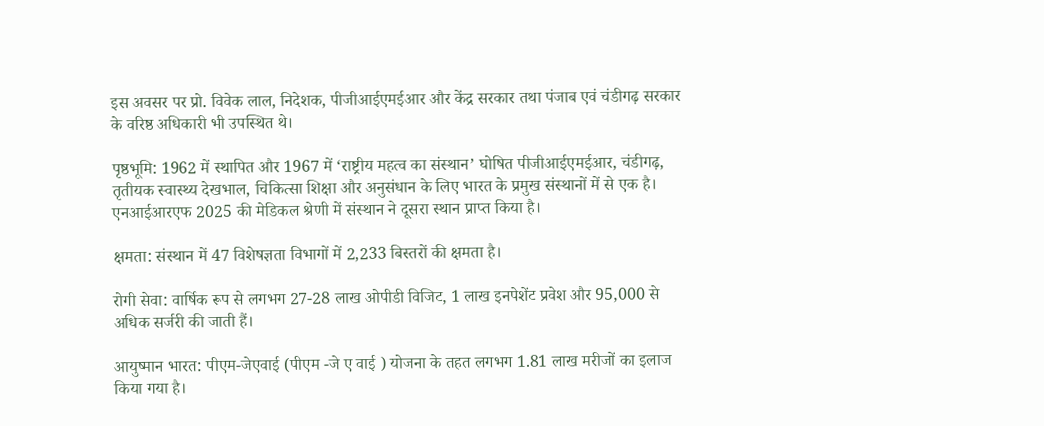इस अवसर पर प्रो. विवेक लाल, निदेशक, पीजीआईएमईआर और केंद्र सरकार तथा पंजाब एवं चंडीगढ़ सरकार के वरिष्ठ अधिकारी भी उपस्थित थे।

पृष्ठभूमि: 1962 में स्थापित और 1967 में ‘राष्ट्रीय महत्व का संस्थान’ घोषित पीजीआईएमईआर, चंडीगढ़, तृतीयक स्वास्थ्य देखभाल, चिकित्सा शिक्षा और अनुसंधान के लिए भारत के प्रमुख संस्थानों में से एक है। एनआईआरएफ 2025 की मेडिकल श्रेणी में संस्थान ने दूसरा स्थान प्राप्त किया है।

क्षमता: संस्थान में 47 विशेषज्ञता विभागों में 2,233 बिस्तरों की क्षमता है।

रोगी सेवा: वार्षिक रूप से लगभग 27-28 लाख ओपीडी विजिट, 1 लाख इनपेशेंट प्रवेश और 95,000 से अधिक सर्जरी की जाती हैं।

आयुष्मान भारत: पीएम-जेएवाई (पीएम -जे ए वाई ) योजना के तहत लगभग 1.81 लाख मरीजों का इलाज किया गया है।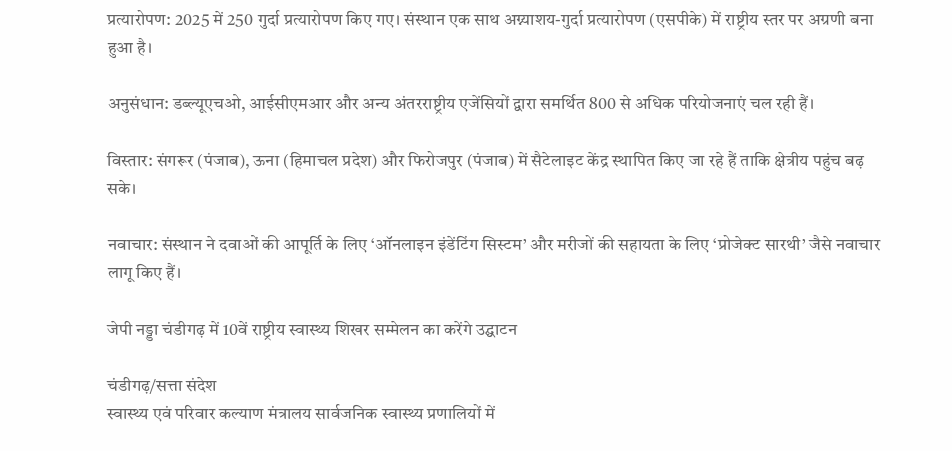प्रत्यारोपण: 2025 में 250 गुर्दा प्रत्यारोपण किए गए। संस्थान एक साथ अग्न्याशय-गुर्दा प्रत्यारोपण (एसपीके) में राष्ट्रीय स्तर पर अग्रणी बना हुआ है।

अनुसंधान: डब्ल्यूएचओ, आईसीएमआर और अन्य अंतरराष्ट्रीय एजेंसियों द्वारा समर्थित 800 से अधिक परियोजनाएं चल रही हैं।

विस्तार: संगरूर (पंजाब), ऊना (हिमाचल प्रदेश) और फिरोजपुर (पंजाब) में सैटेलाइट केंद्र स्थापित किए जा रहे हैं ताकि क्षेत्रीय पहुंच बढ़ सके।

नवाचार: संस्थान ने दवाओं की आपूर्ति के लिए ‘ऑनलाइन इंडेंटिंग सिस्टम’ और मरीजों की सहायता के लिए ‘प्रोजेक्ट सारथी’ जैसे नवाचार लागू किए हैं।

जेपी नड्डा चंडीगढ़ में 10वें राष्ट्रीय स्वास्थ्य शिखर सम्मेलन का करेंगे उद्घाटन

चंडीगढ़/सत्ता संदेश
स्वास्थ्य एवं परिवार कल्याण मंत्रालय सार्वजनिक स्वास्थ्य प्रणालियों में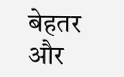बेहतर और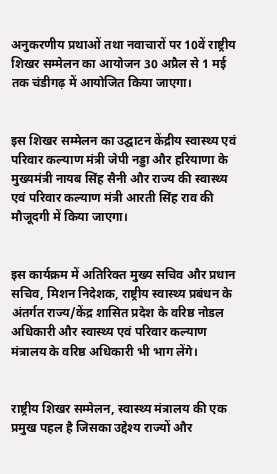अनुकरणीय प्रथाओं तथा नवाचारों पर 10वें राष्ट्रीय शिखर सम्मेलन का आयोजन 30 अप्रैल से 1 मई तक चंडीगढ़ में आयोजित किया जाएगा।


इस शिखर सम्मेलन का उद्घाटन केंद्रीय स्वास्थ्य एवं परिवार कल्याण मंत्री जेपी नड्डा और हरियाणा के मुख्यमंत्री नायब सिंह सैनी और राज्य की स्वास्थ्य एवं परिवार कल्याण मंत्री आरती सिंह राव की मौजूदगी में किया जाएगा।


इस कार्यक्रम में अतिरिक्त मुख्य सचिव और प्रधान सचिव, मिशन निदेशक, राष्ट्रीय स्वास्थ्य प्रबंधन के अंतर्गत राज्य/केंद्र शासित प्रदेश के वरिष्ठ नोडल अधिकारी और स्वास्थ्य एवं परिवार कल्याण मंत्रालय के वरिष्ठ अधिकारी भी भाग लेंगे।


राष्ट्रीय शिखर सम्मेलन, स्वास्थ्य मंत्रालय की एक प्रमुख पहल है जिसका उद्देश्य राज्यों और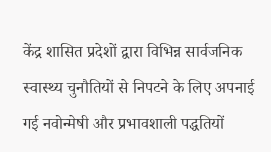केंद्र शासित प्रदेशों द्वारा विभिन्न सार्वजनिक स्वास्थ्य चुनौतियों से निपटने के लिए अपनाई गई नवोन्मेषी और प्रभावशाली पद्धतियों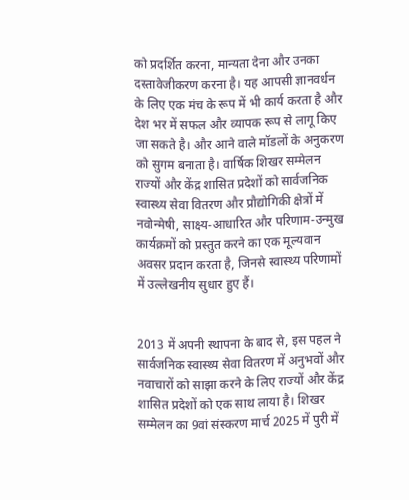को प्रदर्शित करना, मान्यता देना और उनका दस्तावेजीकरण करना है। यह आपसी ज्ञानवर्धन के लिए एक मंच के रूप में भी कार्य करता है और देश भर में सफल और व्यापक रूप से लागू किए जा सकते है। और आने वाले मॉडलों के अनुकरण को सुगम बनाता है। वार्षिक शिखर सम्मेलन राज्यों और केंद्र शासित प्रदेशों को सार्वजनिक स्वास्थ्य सेवा वितरण और प्रौद्योगिकी क्षेत्रों में नवोन्मेषी, साक्ष्य-आधारित और परिणाम-उन्मुख कार्यक्रमों को प्रस्तुत करने का एक मूल्यवान अवसर प्रदान करता है, जिनसे स्वास्थ्य परिणामों में उल्लेखनीय सुधार हुए हैं।


2013 में अपनी स्थापना के बाद से, इस पहल ने सार्वजनिक स्वास्थ्य सेवा वितरण में अनुभवों और नवाचारों को साझा करने के लिए राज्यों और केंद्र शासित प्रदेशों को एक साथ लाया है। शिखर सम्मेलन का 9वां संस्करण मार्च 2025 में पुरी में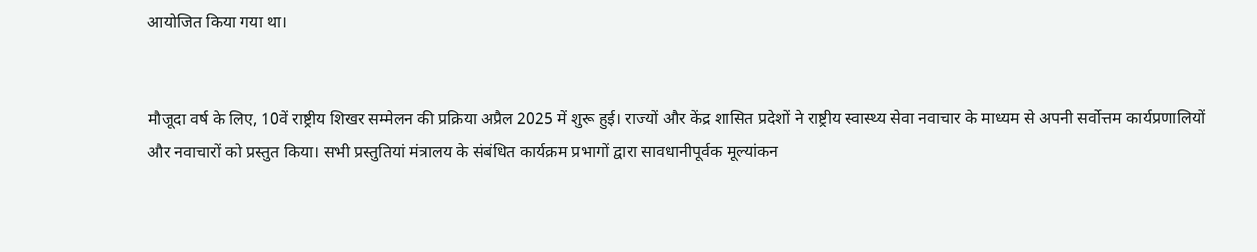आयोजित किया गया था।


मौजूदा वर्ष के लिए, 10वें राष्ट्रीय शिखर सम्मेलन की प्रक्रिया अप्रैल 2025 में शुरू हुई। राज्यों और केंद्र शासित प्रदेशों ने राष्ट्रीय स्वास्थ्य सेवा नवाचार के माध्यम से अपनी सर्वोत्तम कार्यप्रणालियों और नवाचारों को प्रस्तुत किया। सभी प्रस्तुतियां मंत्रालय के संबंधित कार्यक्रम प्रभागों द्वारा सावधानीपूर्वक मूल्यांकन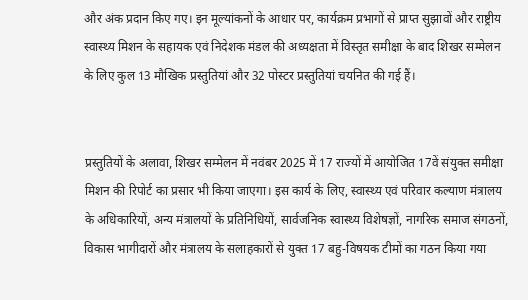और अंक प्रदान किए गए। इन मूल्यांकनों के आधार पर, कार्यक्रम प्रभागों से प्राप्त सुझावों और राष्ट्रीय स्वास्थ्य मिशन के सहायक एवं निदेशक मंडल की अध्यक्षता में विस्तृत समीक्षा के बाद शिखर सम्मेलन के लिए कुल 13 मौखिक प्रस्तुतियां और 32 पोस्टर प्रस्तुतियां चयनित की गई हैं।


प्रस्तुतियों के अलावा, शिखर सम्मेलन में नवंबर 2025 में 17 राज्यों में आयोजित 17वें संयुक्त समीक्षा मिशन की रिपोर्ट का प्रसार भी किया जाएगा। इस कार्य के लिए, स्वास्थ्य एवं परिवार कल्याण मंत्रालय के अधिकारियों, अन्य मंत्रालयों के प्रतिनिधियों, सार्वजनिक स्वास्थ्य विशेषज्ञों, नागरिक समाज संगठनों, विकास भागीदारों और मंत्रालय के सलाहकारों से युक्त 17 बहु-विषयक टीमों का गठन किया गया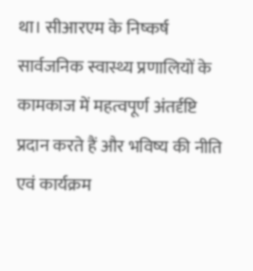था। सीआरएम के निष्कर्ष सार्वजनिक स्वास्थ्य प्रणालियों के कामकाज में महत्वपूर्ण अंतर्दृष्टि प्रदान करते हैं और भविष्य की नीति एवं कार्यक्रम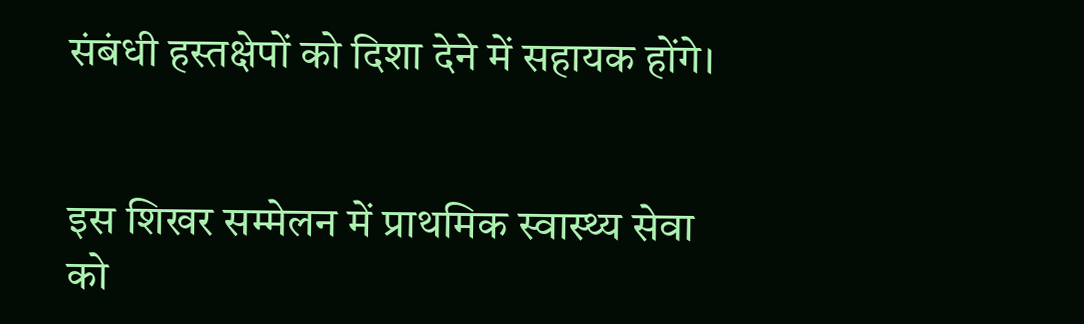संबंधी हस्तक्षेपों को दिशा देने में सहायक होंगे।


इस शिखर सम्मेलन में प्राथमिक स्वास्थ्य सेवा को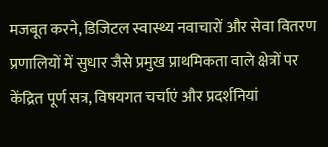मजबूत करने, डिजिटल स्वास्थ्य नवाचारों और सेवा वितरण प्रणालियों में सुधार जैसे प्रमुख प्राथमिकता वाले क्षेत्रों पर केंद्रित पूर्ण सत्र, विषयगत चर्चाएं और प्रदर्शनियां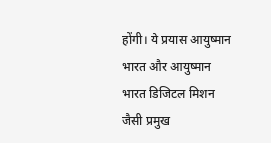होंगी। ये प्रयास आयुष्मान भारत और आयुष्मान भारत डिजिटल मिशन जैसी प्रमुख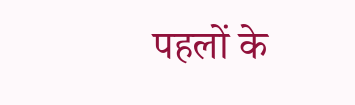पहलों के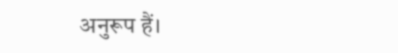अनुरूप हैं।